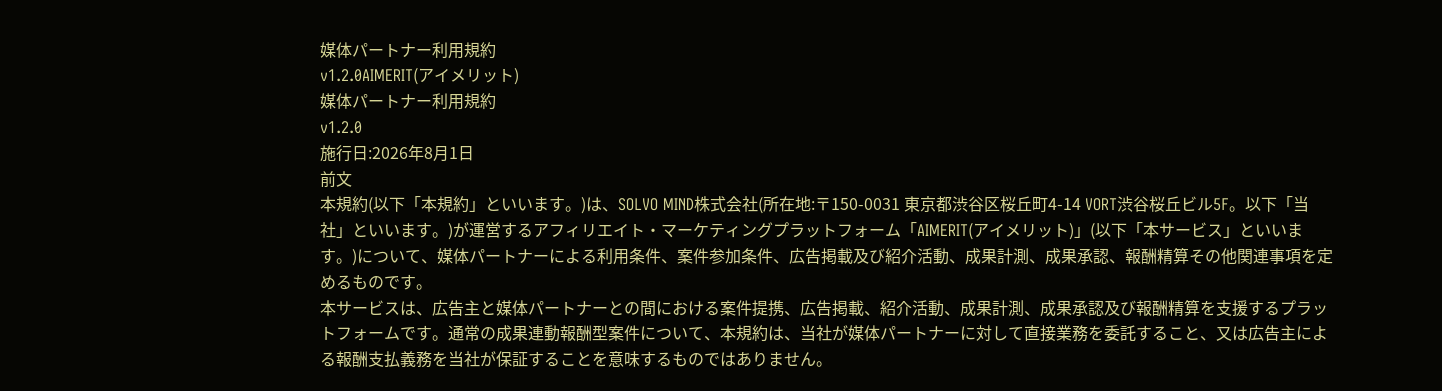媒体パートナー利用規約
v1.2.0AIMERIT(アイメリット)
媒体パートナー利用規約
v1.2.0
施行日:2026年8月1日
前文
本規約(以下「本規約」といいます。)は、SOLVO MIND株式会社(所在地:〒150-0031 東京都渋谷区桜丘町4-14 VORT渋谷桜丘ビル5F。以下「当社」といいます。)が運営するアフィリエイト・マーケティングプラットフォーム「AIMERIT(アイメリット)」(以下「本サービス」といいます。)について、媒体パートナーによる利用条件、案件参加条件、広告掲載及び紹介活動、成果計測、成果承認、報酬精算その他関連事項を定めるものです。
本サービスは、広告主と媒体パートナーとの間における案件提携、広告掲載、紹介活動、成果計測、成果承認及び報酬精算を支援するプラットフォームです。通常の成果連動報酬型案件について、本規約は、当社が媒体パートナーに対して直接業務を委託すること、又は広告主による報酬支払義務を当社が保証することを意味するものではありません。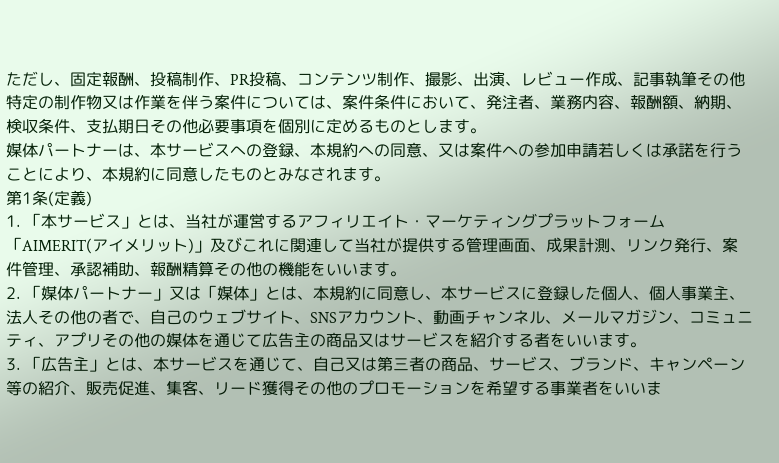ただし、固定報酬、投稿制作、PR投稿、コンテンツ制作、撮影、出演、レビュー作成、記事執筆その他特定の制作物又は作業を伴う案件については、案件条件において、発注者、業務内容、報酬額、納期、検収条件、支払期日その他必要事項を個別に定めるものとします。
媒体パートナーは、本サービスへの登録、本規約への同意、又は案件への参加申請若しくは承諾を行うことにより、本規約に同意したものとみなされます。
第1条(定義)
1. 「本サービス」とは、当社が運営するアフィリエイト・マーケティングプラットフォーム「AIMERIT(アイメリット)」及びこれに関連して当社が提供する管理画面、成果計測、リンク発行、案件管理、承認補助、報酬精算その他の機能をいいます。
2. 「媒体パートナー」又は「媒体」とは、本規約に同意し、本サービスに登録した個人、個人事業主、法人その他の者で、自己のウェブサイト、SNSアカウント、動画チャンネル、メールマガジン、コミュニティ、アプリその他の媒体を通じて広告主の商品又はサービスを紹介する者をいいます。
3. 「広告主」とは、本サービスを通じて、自己又は第三者の商品、サービス、ブランド、キャンペーン等の紹介、販売促進、集客、リード獲得その他のプロモーションを希望する事業者をいいま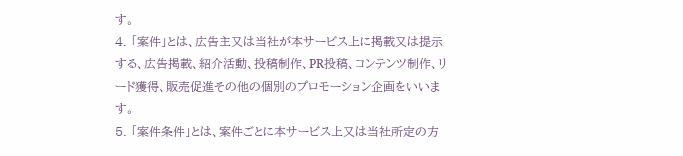す。
4. 「案件」とは、広告主又は当社が本サービス上に掲載又は提示する、広告掲載、紹介活動、投稿制作、PR投稿、コンテンツ制作、リード獲得、販売促進その他の個別のプロモーション企画をいいます。
5. 「案件条件」とは、案件ごとに本サービス上又は当社所定の方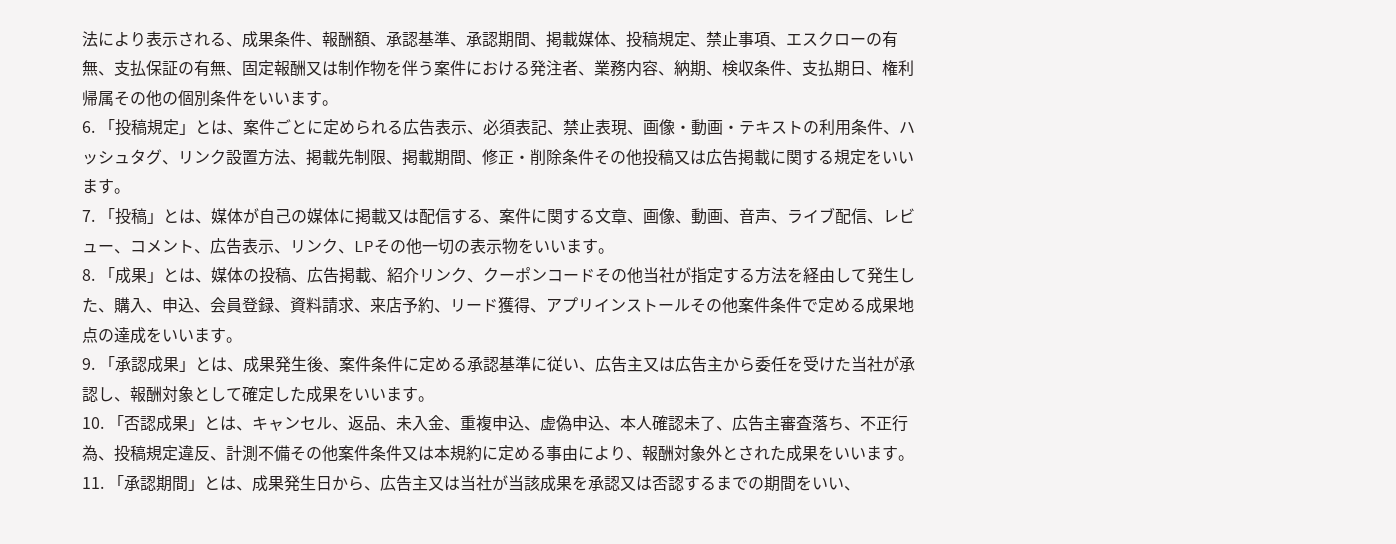法により表示される、成果条件、報酬額、承認基準、承認期間、掲載媒体、投稿規定、禁止事項、エスクローの有無、支払保証の有無、固定報酬又は制作物を伴う案件における発注者、業務内容、納期、検収条件、支払期日、権利帰属その他の個別条件をいいます。
6. 「投稿規定」とは、案件ごとに定められる広告表示、必須表記、禁止表現、画像・動画・テキストの利用条件、ハッシュタグ、リンク設置方法、掲載先制限、掲載期間、修正・削除条件その他投稿又は広告掲載に関する規定をいいます。
7. 「投稿」とは、媒体が自己の媒体に掲載又は配信する、案件に関する文章、画像、動画、音声、ライブ配信、レビュー、コメント、広告表示、リンク、LPその他一切の表示物をいいます。
8. 「成果」とは、媒体の投稿、広告掲載、紹介リンク、クーポンコードその他当社が指定する方法を経由して発生した、購入、申込、会員登録、資料請求、来店予約、リード獲得、アプリインストールその他案件条件で定める成果地点の達成をいいます。
9. 「承認成果」とは、成果発生後、案件条件に定める承認基準に従い、広告主又は広告主から委任を受けた当社が承認し、報酬対象として確定した成果をいいます。
10. 「否認成果」とは、キャンセル、返品、未入金、重複申込、虚偽申込、本人確認未了、広告主審査落ち、不正行為、投稿規定違反、計測不備その他案件条件又は本規約に定める事由により、報酬対象外とされた成果をいいます。
11. 「承認期間」とは、成果発生日から、広告主又は当社が当該成果を承認又は否認するまでの期間をいい、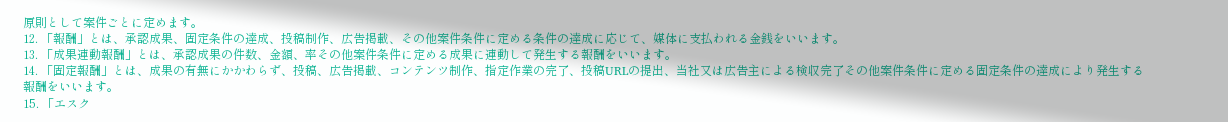原則として案件ごとに定めます。
12. 「報酬」とは、承認成果、固定条件の達成、投稿制作、広告掲載、その他案件条件に定める条件の達成に応じて、媒体に支払われる金銭をいいます。
13. 「成果連動報酬」とは、承認成果の件数、金額、率その他案件条件に定める成果に連動して発生する報酬をいいます。
14. 「固定報酬」とは、成果の有無にかかわらず、投稿、広告掲載、コンテンツ制作、指定作業の完了、投稿URLの提出、当社又は広告主による検収完了その他案件条件に定める固定条件の達成により発生する報酬をいいます。
15. 「エスク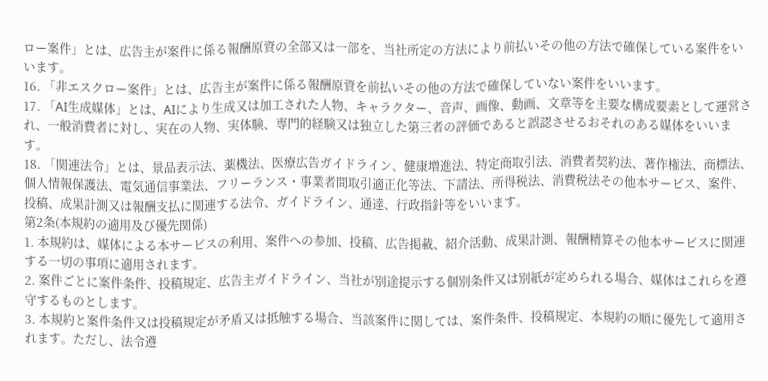ロー案件」とは、広告主が案件に係る報酬原資の全部又は一部を、当社所定の方法により前払いその他の方法で確保している案件をいいます。
16. 「非エスクロー案件」とは、広告主が案件に係る報酬原資を前払いその他の方法で確保していない案件をいいます。
17. 「AI生成媒体」とは、AIにより生成又は加工された人物、キャラクター、音声、画像、動画、文章等を主要な構成要素として運営され、一般消費者に対し、実在の人物、実体験、専門的経験又は独立した第三者の評価であると誤認させるおそれのある媒体をいいます。
18. 「関連法令」とは、景品表示法、薬機法、医療広告ガイドライン、健康増進法、特定商取引法、消費者契約法、著作権法、商標法、個人情報保護法、電気通信事業法、フリーランス・事業者間取引適正化等法、下請法、所得税法、消費税法その他本サービス、案件、投稿、成果計測又は報酬支払に関連する法令、ガイドライン、通達、行政指針等をいいます。
第2条(本規約の適用及び優先関係)
1. 本規約は、媒体による本サービスの利用、案件への参加、投稿、広告掲載、紹介活動、成果計測、報酬精算その他本サービスに関連する一切の事項に適用されます。
2. 案件ごとに案件条件、投稿規定、広告主ガイドライン、当社が別途提示する個別条件又は別紙が定められる場合、媒体はこれらを遵守するものとします。
3. 本規約と案件条件又は投稿規定が矛盾又は抵触する場合、当該案件に関しては、案件条件、投稿規定、本規約の順に優先して適用されます。ただし、法令遵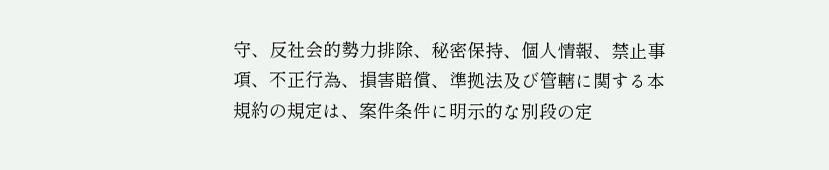守、反社会的勢力排除、秘密保持、個人情報、禁止事項、不正行為、損害賠償、準拠法及び管轄に関する本規約の規定は、案件条件に明示的な別段の定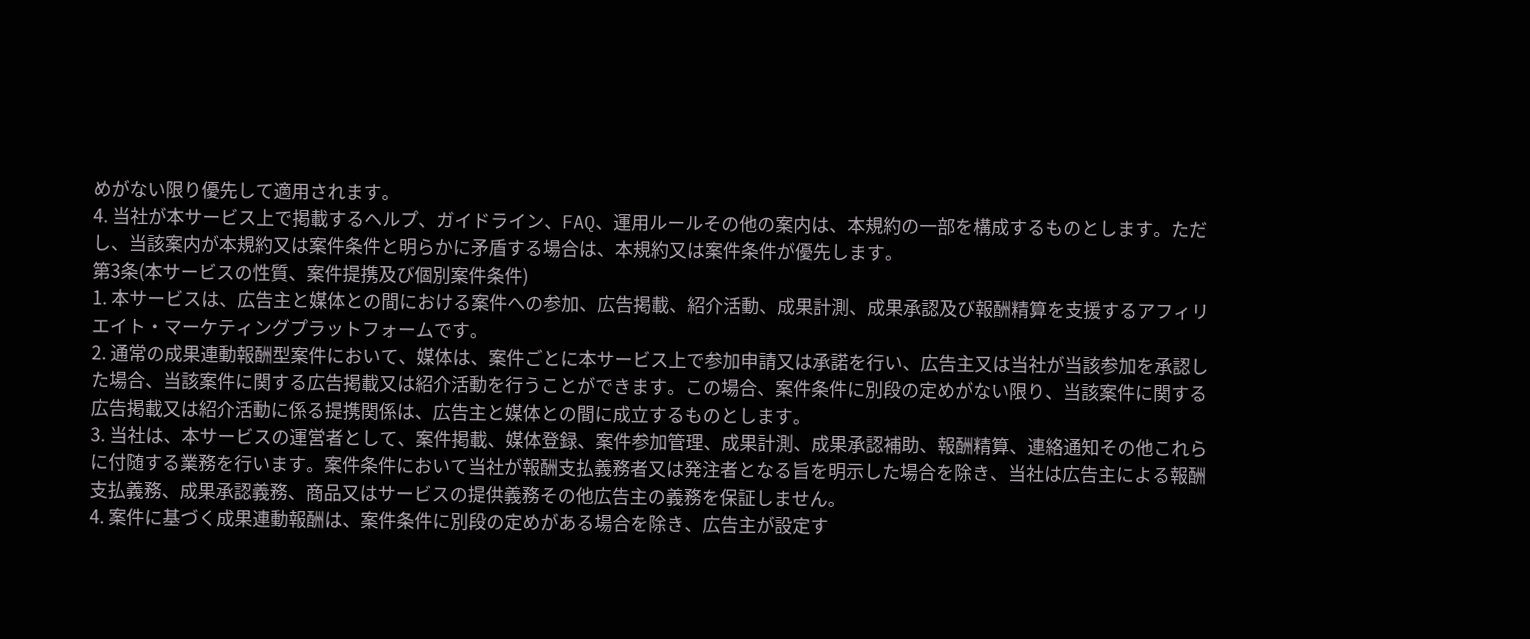めがない限り優先して適用されます。
4. 当社が本サービス上で掲載するヘルプ、ガイドライン、FAQ、運用ルールその他の案内は、本規約の一部を構成するものとします。ただし、当該案内が本規約又は案件条件と明らかに矛盾する場合は、本規約又は案件条件が優先します。
第3条(本サービスの性質、案件提携及び個別案件条件)
1. 本サービスは、広告主と媒体との間における案件への参加、広告掲載、紹介活動、成果計測、成果承認及び報酬精算を支援するアフィリエイト・マーケティングプラットフォームです。
2. 通常の成果連動報酬型案件において、媒体は、案件ごとに本サービス上で参加申請又は承諾を行い、広告主又は当社が当該参加を承認した場合、当該案件に関する広告掲載又は紹介活動を行うことができます。この場合、案件条件に別段の定めがない限り、当該案件に関する広告掲載又は紹介活動に係る提携関係は、広告主と媒体との間に成立するものとします。
3. 当社は、本サービスの運営者として、案件掲載、媒体登録、案件参加管理、成果計測、成果承認補助、報酬精算、連絡通知その他これらに付随する業務を行います。案件条件において当社が報酬支払義務者又は発注者となる旨を明示した場合を除き、当社は広告主による報酬支払義務、成果承認義務、商品又はサービスの提供義務その他広告主の義務を保証しません。
4. 案件に基づく成果連動報酬は、案件条件に別段の定めがある場合を除き、広告主が設定す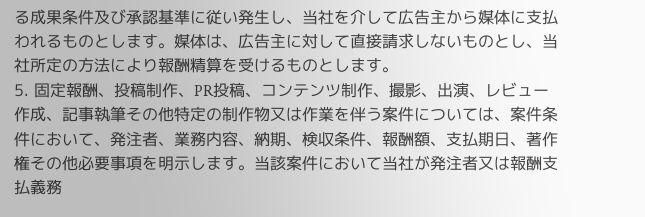る成果条件及び承認基準に従い発生し、当社を介して広告主から媒体に支払われるものとします。媒体は、広告主に対して直接請求しないものとし、当社所定の方法により報酬精算を受けるものとします。
5. 固定報酬、投稿制作、PR投稿、コンテンツ制作、撮影、出演、レビュー作成、記事執筆その他特定の制作物又は作業を伴う案件については、案件条件において、発注者、業務内容、納期、検収条件、報酬額、支払期日、著作権その他必要事項を明示します。当該案件において当社が発注者又は報酬支払義務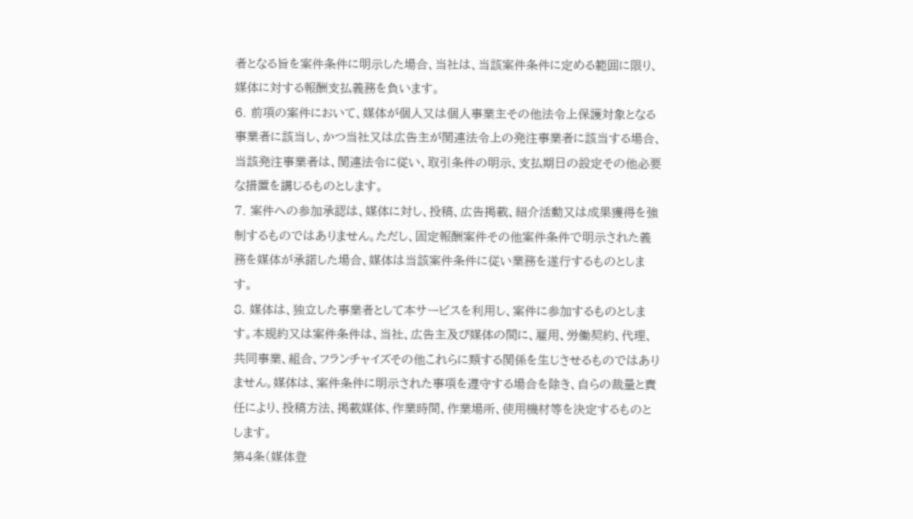者となる旨を案件条件に明示した場合、当社は、当該案件条件に定める範囲に限り、媒体に対する報酬支払義務を負います。
6. 前項の案件において、媒体が個人又は個人事業主その他法令上保護対象となる事業者に該当し、かつ当社又は広告主が関連法令上の発注事業者に該当する場合、当該発注事業者は、関連法令に従い、取引条件の明示、支払期日の設定その他必要な措置を講じるものとします。
7. 案件への参加承認は、媒体に対し、投稿、広告掲載、紹介活動又は成果獲得を強制するものではありません。ただし、固定報酬案件その他案件条件で明示された義務を媒体が承諾した場合、媒体は当該案件条件に従い業務を遂行するものとします。
8. 媒体は、独立した事業者として本サービスを利用し、案件に参加するものとします。本規約又は案件条件は、当社、広告主及び媒体の間に、雇用、労働契約、代理、共同事業、組合、フランチャイズその他これらに類する関係を生じさせるものではありません。媒体は、案件条件に明示された事項を遵守する場合を除き、自らの裁量と責任により、投稿方法、掲載媒体、作業時間、作業場所、使用機材等を決定するものとします。
第4条(媒体登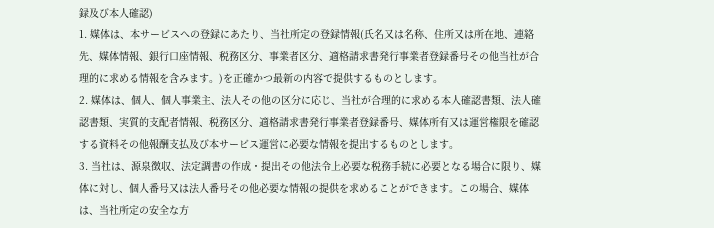録及び本人確認)
1. 媒体は、本サービスへの登録にあたり、当社所定の登録情報(氏名又は名称、住所又は所在地、連絡先、媒体情報、銀行口座情報、税務区分、事業者区分、適格請求書発行事業者登録番号その他当社が合理的に求める情報を含みます。)を正確かつ最新の内容で提供するものとします。
2. 媒体は、個人、個人事業主、法人その他の区分に応じ、当社が合理的に求める本人確認書類、法人確認書類、実質的支配者情報、税務区分、適格請求書発行事業者登録番号、媒体所有又は運営権限を確認する資料その他報酬支払及び本サービス運営に必要な情報を提出するものとします。
3. 当社は、源泉徴収、法定調書の作成・提出その他法令上必要な税務手続に必要となる場合に限り、媒体に対し、個人番号又は法人番号その他必要な情報の提供を求めることができます。この場合、媒体は、当社所定の安全な方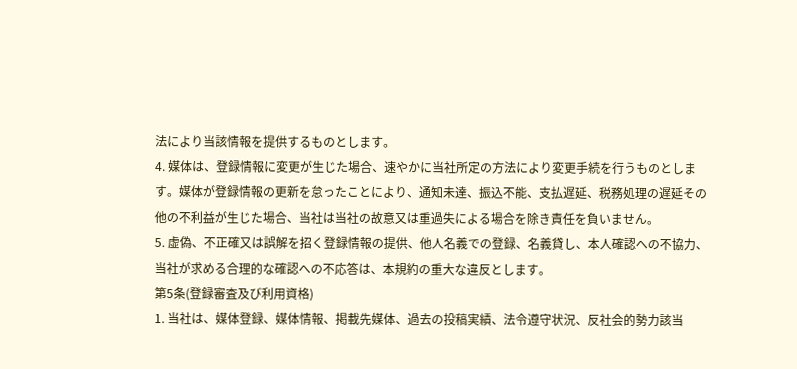法により当該情報を提供するものとします。
4. 媒体は、登録情報に変更が生じた場合、速やかに当社所定の方法により変更手続を行うものとします。媒体が登録情報の更新を怠ったことにより、通知未達、振込不能、支払遅延、税務処理の遅延その他の不利益が生じた場合、当社は当社の故意又は重過失による場合を除き責任を負いません。
5. 虚偽、不正確又は誤解を招く登録情報の提供、他人名義での登録、名義貸し、本人確認への不協力、当社が求める合理的な確認への不応答は、本規約の重大な違反とします。
第5条(登録審査及び利用資格)
1. 当社は、媒体登録、媒体情報、掲載先媒体、過去の投稿実績、法令遵守状況、反社会的勢力該当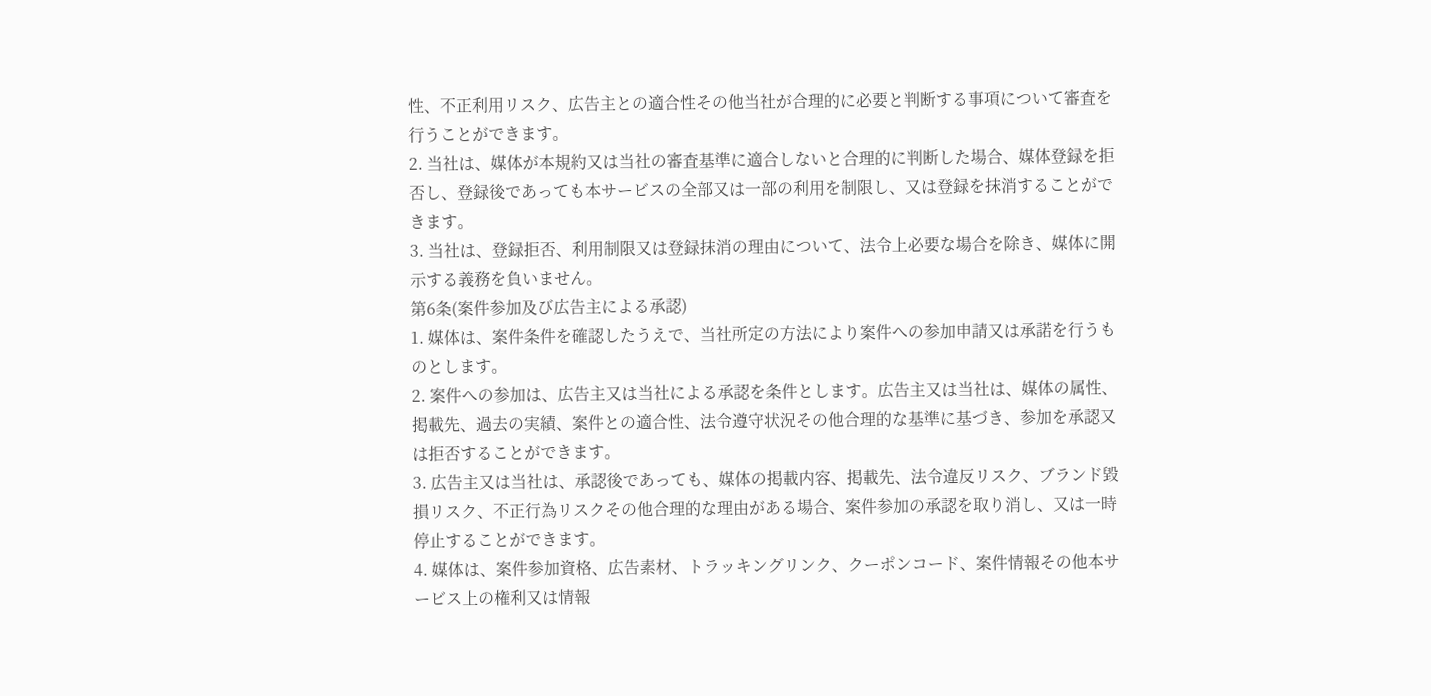性、不正利用リスク、広告主との適合性その他当社が合理的に必要と判断する事項について審査を行うことができます。
2. 当社は、媒体が本規約又は当社の審査基準に適合しないと合理的に判断した場合、媒体登録を拒否し、登録後であっても本サービスの全部又は一部の利用を制限し、又は登録を抹消することができます。
3. 当社は、登録拒否、利用制限又は登録抹消の理由について、法令上必要な場合を除き、媒体に開示する義務を負いません。
第6条(案件参加及び広告主による承認)
1. 媒体は、案件条件を確認したうえで、当社所定の方法により案件への参加申請又は承諾を行うものとします。
2. 案件への参加は、広告主又は当社による承認を条件とします。広告主又は当社は、媒体の属性、掲載先、過去の実績、案件との適合性、法令遵守状況その他合理的な基準に基づき、参加を承認又は拒否することができます。
3. 広告主又は当社は、承認後であっても、媒体の掲載内容、掲載先、法令違反リスク、ブランド毀損リスク、不正行為リスクその他合理的な理由がある場合、案件参加の承認を取り消し、又は一時停止することができます。
4. 媒体は、案件参加資格、広告素材、トラッキングリンク、クーポンコード、案件情報その他本サービス上の権利又は情報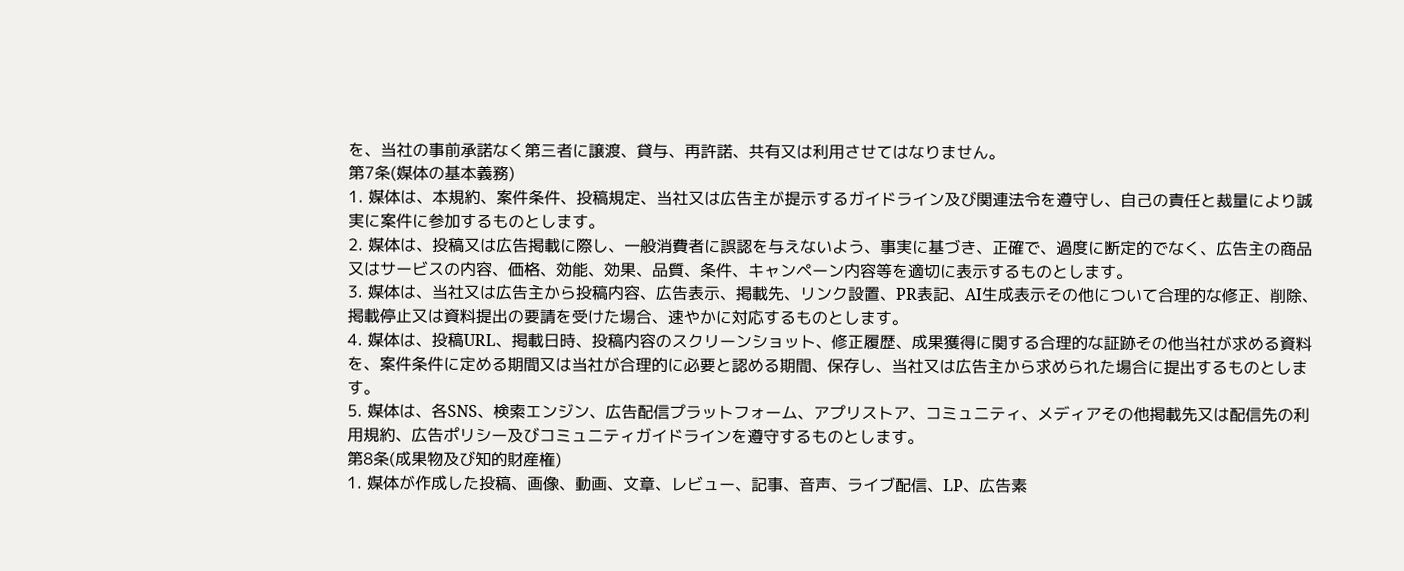を、当社の事前承諾なく第三者に譲渡、貸与、再許諾、共有又は利用させてはなりません。
第7条(媒体の基本義務)
1. 媒体は、本規約、案件条件、投稿規定、当社又は広告主が提示するガイドライン及び関連法令を遵守し、自己の責任と裁量により誠実に案件に参加するものとします。
2. 媒体は、投稿又は広告掲載に際し、一般消費者に誤認を与えないよう、事実に基づき、正確で、過度に断定的でなく、広告主の商品又はサービスの内容、価格、効能、効果、品質、条件、キャンペーン内容等を適切に表示するものとします。
3. 媒体は、当社又は広告主から投稿内容、広告表示、掲載先、リンク設置、PR表記、AI生成表示その他について合理的な修正、削除、掲載停止又は資料提出の要請を受けた場合、速やかに対応するものとします。
4. 媒体は、投稿URL、掲載日時、投稿内容のスクリーンショット、修正履歴、成果獲得に関する合理的な証跡その他当社が求める資料を、案件条件に定める期間又は当社が合理的に必要と認める期間、保存し、当社又は広告主から求められた場合に提出するものとします。
5. 媒体は、各SNS、検索エンジン、広告配信プラットフォーム、アプリストア、コミュニティ、メディアその他掲載先又は配信先の利用規約、広告ポリシー及びコミュニティガイドラインを遵守するものとします。
第8条(成果物及び知的財産権)
1. 媒体が作成した投稿、画像、動画、文章、レビュー、記事、音声、ライブ配信、LP、広告素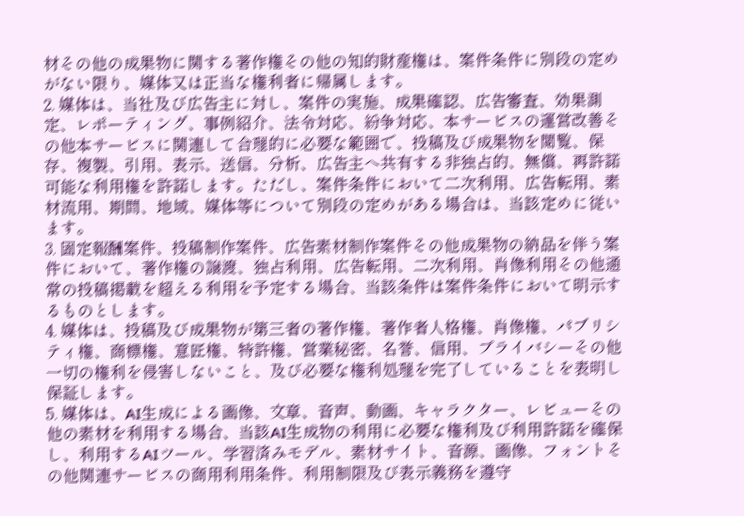材その他の成果物に関する著作権その他の知的財産権は、案件条件に別段の定めがない限り、媒体又は正当な権利者に帰属します。
2. 媒体は、当社及び広告主に対し、案件の実施、成果確認、広告審査、効果測定、レポーティング、事例紹介、法令対応、紛争対応、本サービスの運営改善その他本サービスに関連して合理的に必要な範囲で、投稿及び成果物を閲覧、保存、複製、引用、表示、送信、分析、広告主へ共有する非独占的、無償、再許諾可能な利用権を許諾します。ただし、案件条件において二次利用、広告転用、素材流用、期間、地域、媒体等について別段の定めがある場合は、当該定めに従います。
3. 固定報酬案件、投稿制作案件、広告素材制作案件その他成果物の納品を伴う案件において、著作権の譲渡、独占利用、広告転用、二次利用、肖像利用その他通常の投稿掲載を超える利用を予定する場合、当該条件は案件条件において明示するものとします。
4. 媒体は、投稿及び成果物が第三者の著作権、著作者人格権、肖像権、パブリシティ権、商標権、意匠権、特許権、営業秘密、名誉、信用、プライバシーその他一切の権利を侵害しないこと、及び必要な権利処理を完了していることを表明し保証します。
5. 媒体は、AI生成による画像、文章、音声、動画、キャラクター、レビューその他の素材を利用する場合、当該AI生成物の利用に必要な権利及び利用許諾を確保し、利用するAIツール、学習済みモデル、素材サイト、音源、画像、フォントその他関連サービスの商用利用条件、利用制限及び表示義務を遵守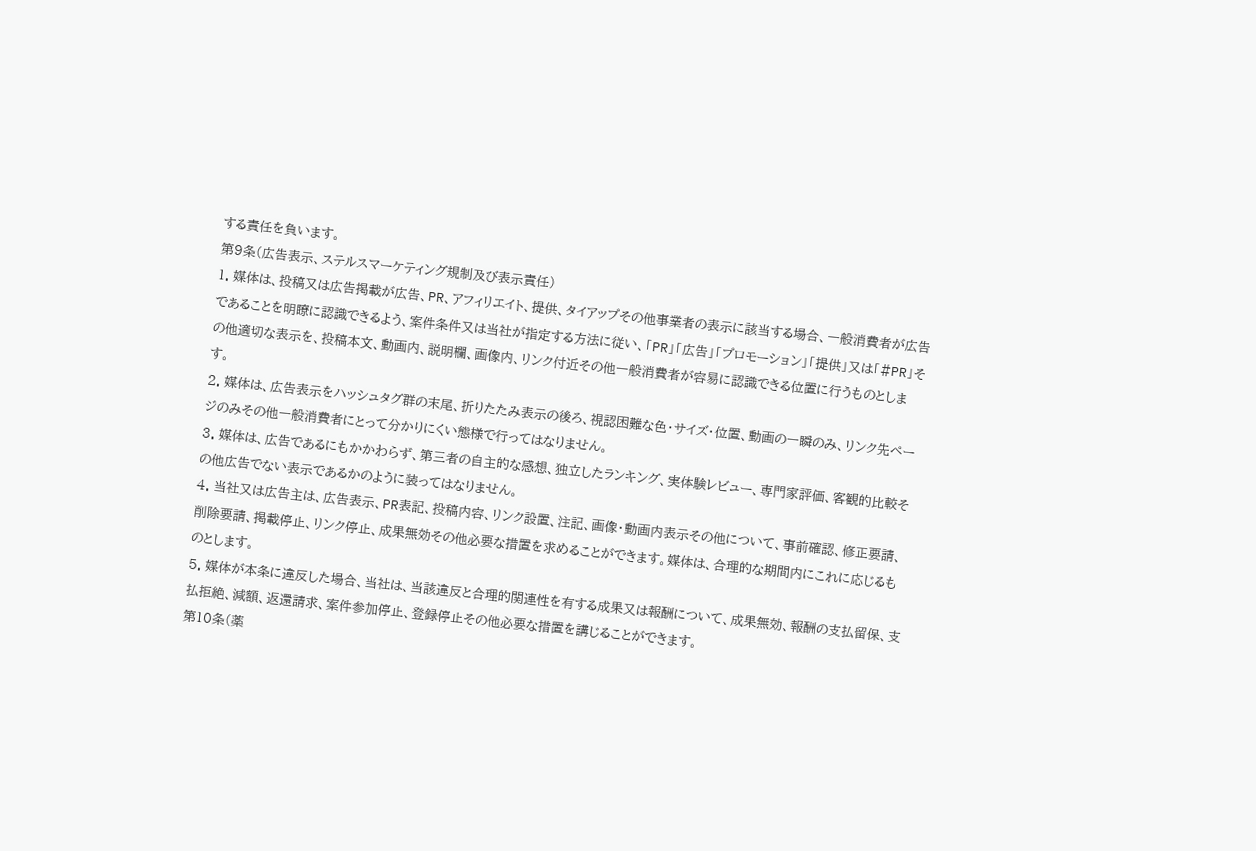する責任を負います。
第9条(広告表示、ステルスマーケティング規制及び表示責任)
1. 媒体は、投稿又は広告掲載が広告、PR、アフィリエイト、提供、タイアップその他事業者の表示に該当する場合、一般消費者が広告であることを明瞭に認識できるよう、案件条件又は当社が指定する方法に従い、「PR」「広告」「プロモーション」「提供」又は「#PR」その他適切な表示を、投稿本文、動画内、説明欄、画像内、リンク付近その他一般消費者が容易に認識できる位置に行うものとします。
2. 媒体は、広告表示をハッシュタグ群の末尾、折りたたみ表示の後ろ、視認困難な色・サイズ・位置、動画の一瞬のみ、リンク先ページのみその他一般消費者にとって分かりにくい態様で行ってはなりません。
3. 媒体は、広告であるにもかかわらず、第三者の自主的な感想、独立したランキング、実体験レビュー、専門家評価、客観的比較その他広告でない表示であるかのように装ってはなりません。
4. 当社又は広告主は、広告表示、PR表記、投稿内容、リンク設置、注記、画像・動画内表示その他について、事前確認、修正要請、削除要請、掲載停止、リンク停止、成果無効その他必要な措置を求めることができます。媒体は、合理的な期間内にこれに応じるものとします。
5. 媒体が本条に違反した場合、当社は、当該違反と合理的関連性を有する成果又は報酬について、成果無効、報酬の支払留保、支払拒絶、減額、返還請求、案件参加停止、登録停止その他必要な措置を講じることができます。
第10条(薬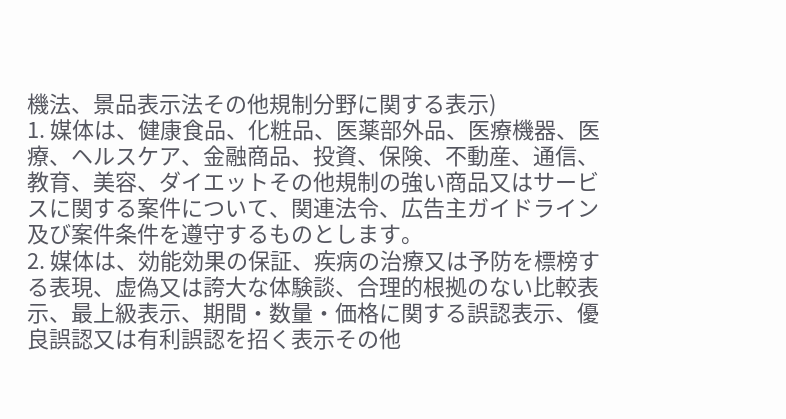機法、景品表示法その他規制分野に関する表示)
1. 媒体は、健康食品、化粧品、医薬部外品、医療機器、医療、ヘルスケア、金融商品、投資、保険、不動産、通信、教育、美容、ダイエットその他規制の強い商品又はサービスに関する案件について、関連法令、広告主ガイドライン及び案件条件を遵守するものとします。
2. 媒体は、効能効果の保証、疾病の治療又は予防を標榜する表現、虚偽又は誇大な体験談、合理的根拠のない比較表示、最上級表示、期間・数量・価格に関する誤認表示、優良誤認又は有利誤認を招く表示その他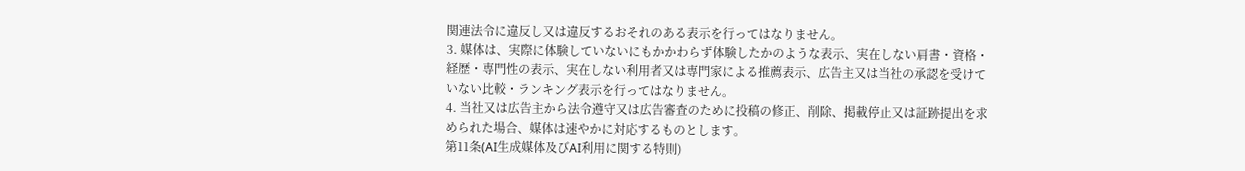関連法令に違反し又は違反するおそれのある表示を行ってはなりません。
3. 媒体は、実際に体験していないにもかかわらず体験したかのような表示、実在しない肩書・資格・経歴・専門性の表示、実在しない利用者又は専門家による推薦表示、広告主又は当社の承認を受けていない比較・ランキング表示を行ってはなりません。
4. 当社又は広告主から法令遵守又は広告審査のために投稿の修正、削除、掲載停止又は証跡提出を求められた場合、媒体は速やかに対応するものとします。
第11条(AI生成媒体及びAI利用に関する特則)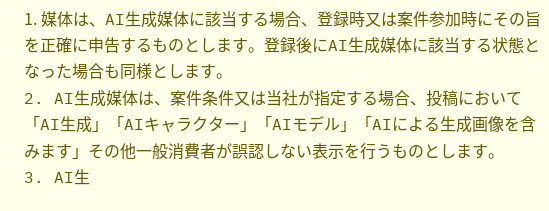1. 媒体は、AI生成媒体に該当する場合、登録時又は案件参加時にその旨を正確に申告するものとします。登録後にAI生成媒体に該当する状態となった場合も同様とします。
2. AI生成媒体は、案件条件又は当社が指定する場合、投稿において「AI生成」「AIキャラクター」「AIモデル」「AIによる生成画像を含みます」その他一般消費者が誤認しない表示を行うものとします。
3. AI生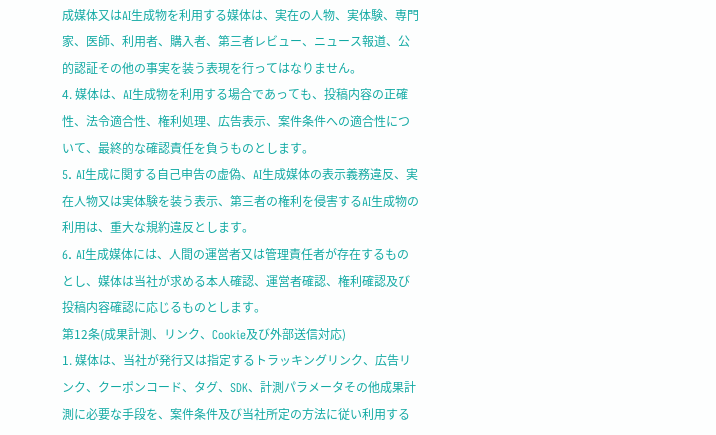成媒体又はAI生成物を利用する媒体は、実在の人物、実体験、専門家、医師、利用者、購入者、第三者レビュー、ニュース報道、公的認証その他の事実を装う表現を行ってはなりません。
4. 媒体は、AI生成物を利用する場合であっても、投稿内容の正確性、法令適合性、権利処理、広告表示、案件条件への適合性について、最終的な確認責任を負うものとします。
5. AI生成に関する自己申告の虚偽、AI生成媒体の表示義務違反、実在人物又は実体験を装う表示、第三者の権利を侵害するAI生成物の利用は、重大な規約違反とします。
6. AI生成媒体には、人間の運営者又は管理責任者が存在するものとし、媒体は当社が求める本人確認、運営者確認、権利確認及び投稿内容確認に応じるものとします。
第12条(成果計測、リンク、Cookie及び外部送信対応)
1. 媒体は、当社が発行又は指定するトラッキングリンク、広告リンク、クーポンコード、タグ、SDK、計測パラメータその他成果計測に必要な手段を、案件条件及び当社所定の方法に従い利用する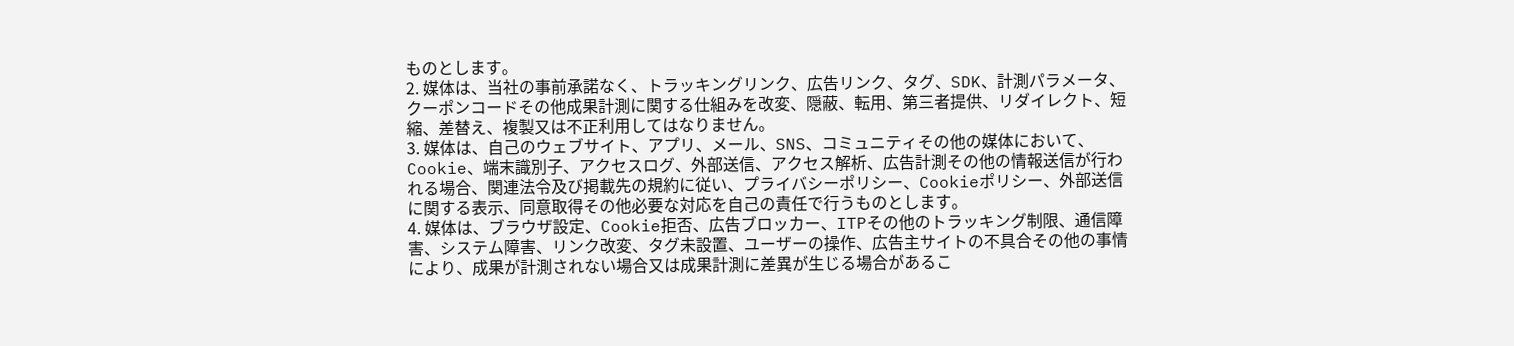ものとします。
2. 媒体は、当社の事前承諾なく、トラッキングリンク、広告リンク、タグ、SDK、計測パラメータ、クーポンコードその他成果計測に関する仕組みを改変、隠蔽、転用、第三者提供、リダイレクト、短縮、差替え、複製又は不正利用してはなりません。
3. 媒体は、自己のウェブサイト、アプリ、メール、SNS、コミュニティその他の媒体において、Cookie、端末識別子、アクセスログ、外部送信、アクセス解析、広告計測その他の情報送信が行われる場合、関連法令及び掲載先の規約に従い、プライバシーポリシー、Cookieポリシー、外部送信に関する表示、同意取得その他必要な対応を自己の責任で行うものとします。
4. 媒体は、ブラウザ設定、Cookie拒否、広告ブロッカー、ITPその他のトラッキング制限、通信障害、システム障害、リンク改変、タグ未設置、ユーザーの操作、広告主サイトの不具合その他の事情により、成果が計測されない場合又は成果計測に差異が生じる場合があるこ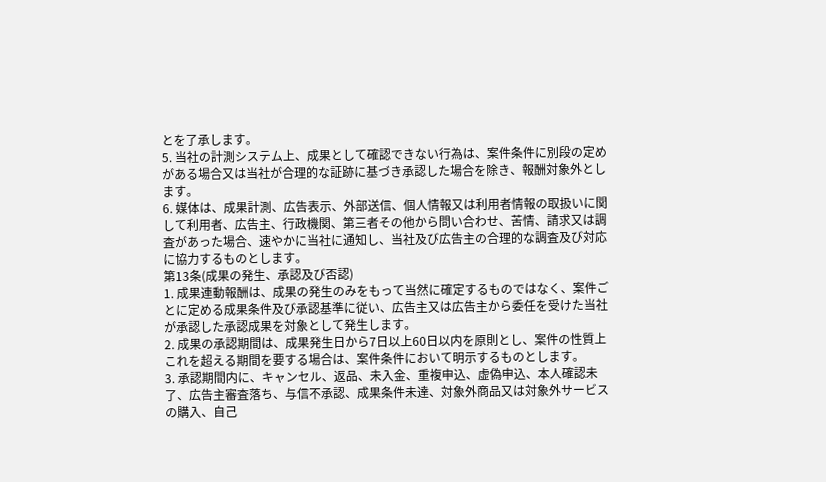とを了承します。
5. 当社の計測システム上、成果として確認できない行為は、案件条件に別段の定めがある場合又は当社が合理的な証跡に基づき承認した場合を除き、報酬対象外とします。
6. 媒体は、成果計測、広告表示、外部送信、個人情報又は利用者情報の取扱いに関して利用者、広告主、行政機関、第三者その他から問い合わせ、苦情、請求又は調査があった場合、速やかに当社に通知し、当社及び広告主の合理的な調査及び対応に協力するものとします。
第13条(成果の発生、承認及び否認)
1. 成果連動報酬は、成果の発生のみをもって当然に確定するものではなく、案件ごとに定める成果条件及び承認基準に従い、広告主又は広告主から委任を受けた当社が承認した承認成果を対象として発生します。
2. 成果の承認期間は、成果発生日から7日以上60日以内を原則とし、案件の性質上これを超える期間を要する場合は、案件条件において明示するものとします。
3. 承認期間内に、キャンセル、返品、未入金、重複申込、虚偽申込、本人確認未了、広告主審査落ち、与信不承認、成果条件未達、対象外商品又は対象外サービスの購入、自己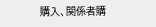購入、関係者購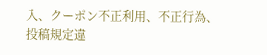入、クーポン不正利用、不正行為、投稿規定違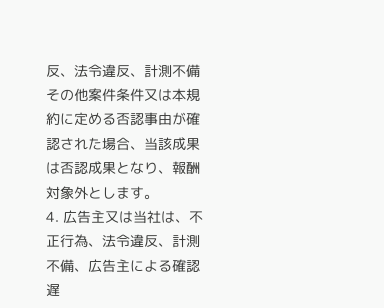反、法令違反、計測不備その他案件条件又は本規約に定める否認事由が確認された場合、当該成果は否認成果となり、報酬対象外とします。
4. 広告主又は当社は、不正行為、法令違反、計測不備、広告主による確認遅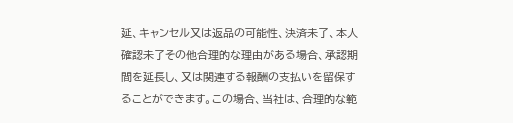延、キャンセル又は返品の可能性、決済未了、本人確認未了その他合理的な理由がある場合、承認期間を延長し、又は関連する報酬の支払いを留保することができます。この場合、当社は、合理的な範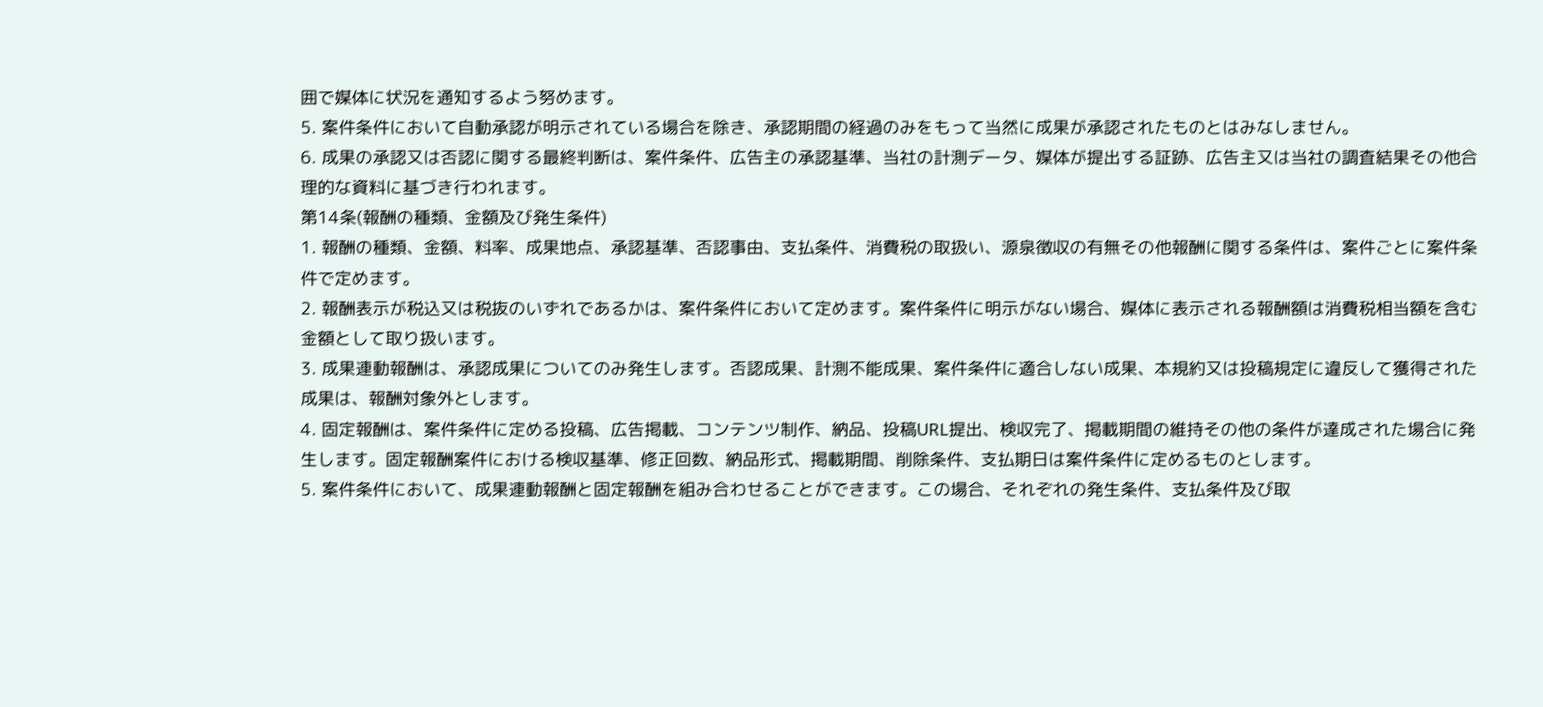囲で媒体に状況を通知するよう努めます。
5. 案件条件において自動承認が明示されている場合を除き、承認期間の経過のみをもって当然に成果が承認されたものとはみなしません。
6. 成果の承認又は否認に関する最終判断は、案件条件、広告主の承認基準、当社の計測データ、媒体が提出する証跡、広告主又は当社の調査結果その他合理的な資料に基づき行われます。
第14条(報酬の種類、金額及び発生条件)
1. 報酬の種類、金額、料率、成果地点、承認基準、否認事由、支払条件、消費税の取扱い、源泉徴収の有無その他報酬に関する条件は、案件ごとに案件条件で定めます。
2. 報酬表示が税込又は税抜のいずれであるかは、案件条件において定めます。案件条件に明示がない場合、媒体に表示される報酬額は消費税相当額を含む金額として取り扱います。
3. 成果連動報酬は、承認成果についてのみ発生します。否認成果、計測不能成果、案件条件に適合しない成果、本規約又は投稿規定に違反して獲得された成果は、報酬対象外とします。
4. 固定報酬は、案件条件に定める投稿、広告掲載、コンテンツ制作、納品、投稿URL提出、検収完了、掲載期間の維持その他の条件が達成された場合に発生します。固定報酬案件における検収基準、修正回数、納品形式、掲載期間、削除条件、支払期日は案件条件に定めるものとします。
5. 案件条件において、成果連動報酬と固定報酬を組み合わせることができます。この場合、それぞれの発生条件、支払条件及び取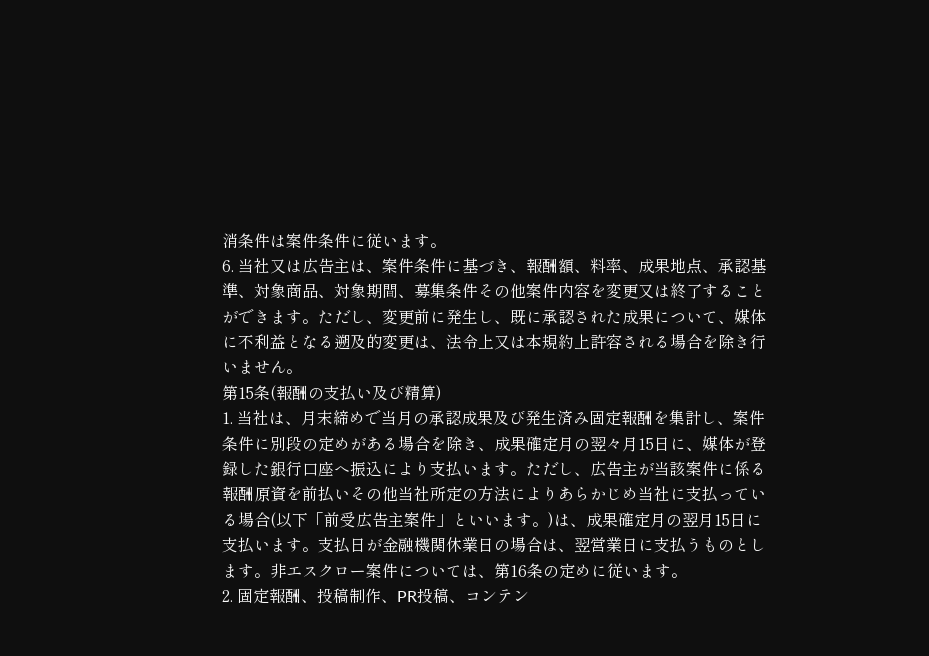消条件は案件条件に従います。
6. 当社又は広告主は、案件条件に基づき、報酬額、料率、成果地点、承認基準、対象商品、対象期間、募集条件その他案件内容を変更又は終了することができます。ただし、変更前に発生し、既に承認された成果について、媒体に不利益となる遡及的変更は、法令上又は本規約上許容される場合を除き行いません。
第15条(報酬の支払い及び精算)
1. 当社は、月末締めで当月の承認成果及び発生済み固定報酬を集計し、案件条件に別段の定めがある場合を除き、成果確定月の翌々月15日に、媒体が登録した銀行口座へ振込により支払います。ただし、広告主が当該案件に係る報酬原資を前払いその他当社所定の方法によりあらかじめ当社に支払っている場合(以下「前受広告主案件」といいます。)は、成果確定月の翌月15日に支払います。支払日が金融機関休業日の場合は、翌営業日に支払うものとします。非エスクロー案件については、第16条の定めに従います。
2. 固定報酬、投稿制作、PR投稿、コンテン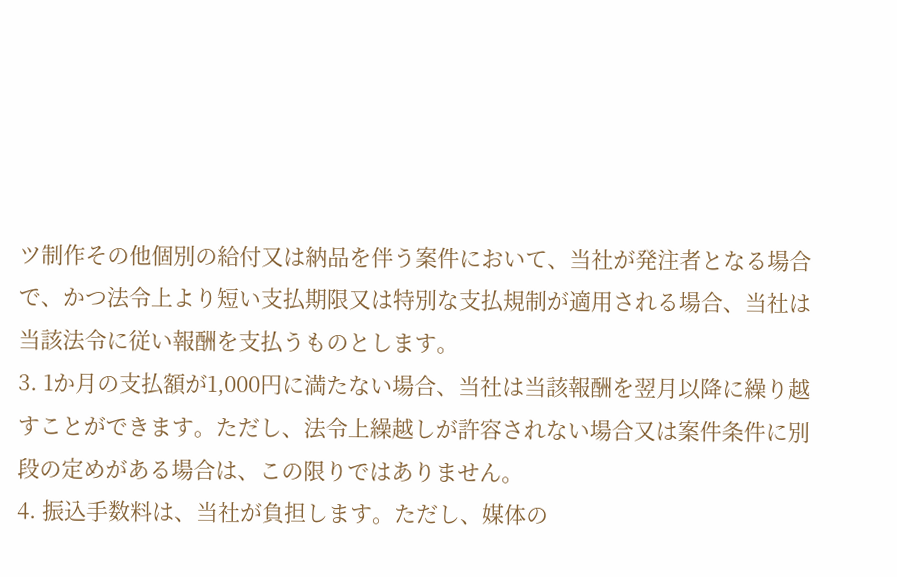ツ制作その他個別の給付又は納品を伴う案件において、当社が発注者となる場合で、かつ法令上より短い支払期限又は特別な支払規制が適用される場合、当社は当該法令に従い報酬を支払うものとします。
3. 1か月の支払額が1,000円に満たない場合、当社は当該報酬を翌月以降に繰り越すことができます。ただし、法令上繰越しが許容されない場合又は案件条件に別段の定めがある場合は、この限りではありません。
4. 振込手数料は、当社が負担します。ただし、媒体の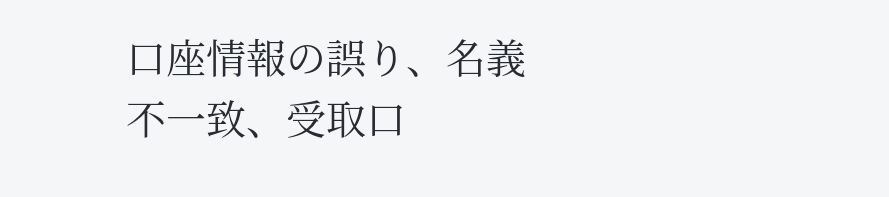口座情報の誤り、名義不一致、受取口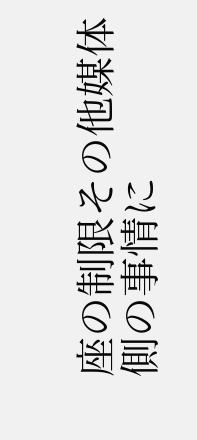座の制限その他媒体側の事情に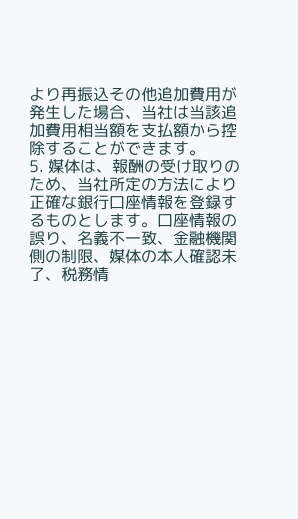より再振込その他追加費用が発生した場合、当社は当該追加費用相当額を支払額から控除することができます。
5. 媒体は、報酬の受け取りのため、当社所定の方法により正確な銀行口座情報を登録するものとします。口座情報の誤り、名義不一致、金融機関側の制限、媒体の本人確認未了、税務情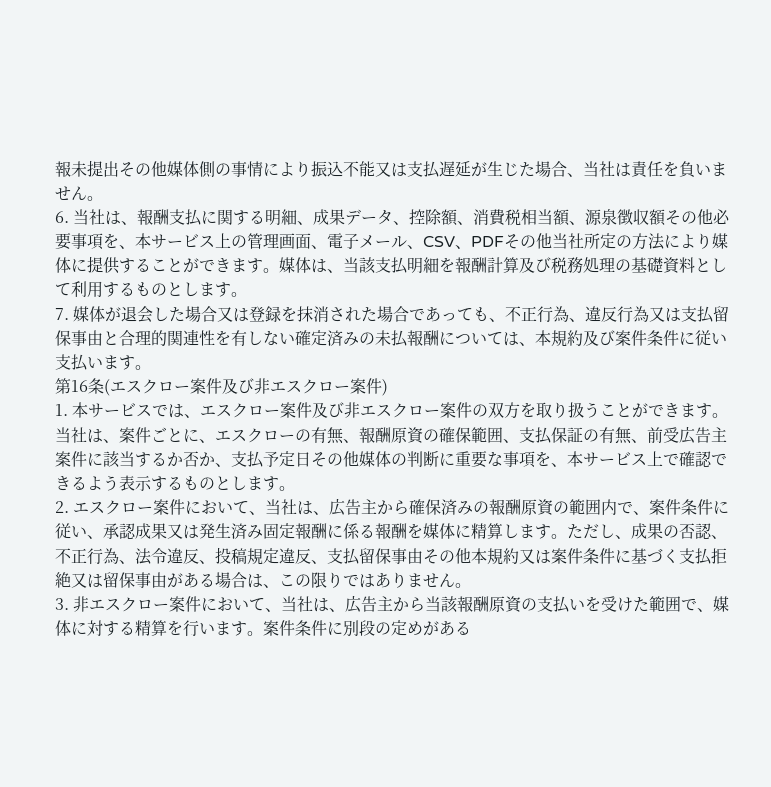報未提出その他媒体側の事情により振込不能又は支払遅延が生じた場合、当社は責任を負いません。
6. 当社は、報酬支払に関する明細、成果データ、控除額、消費税相当額、源泉徴収額その他必要事項を、本サービス上の管理画面、電子メール、CSV、PDFその他当社所定の方法により媒体に提供することができます。媒体は、当該支払明細を報酬計算及び税務処理の基礎資料として利用するものとします。
7. 媒体が退会した場合又は登録を抹消された場合であっても、不正行為、違反行為又は支払留保事由と合理的関連性を有しない確定済みの未払報酬については、本規約及び案件条件に従い支払います。
第16条(エスクロー案件及び非エスクロー案件)
1. 本サービスでは、エスクロー案件及び非エスクロー案件の双方を取り扱うことができます。当社は、案件ごとに、エスクローの有無、報酬原資の確保範囲、支払保証の有無、前受広告主案件に該当するか否か、支払予定日その他媒体の判断に重要な事項を、本サービス上で確認できるよう表示するものとします。
2. エスクロー案件において、当社は、広告主から確保済みの報酬原資の範囲内で、案件条件に従い、承認成果又は発生済み固定報酬に係る報酬を媒体に精算します。ただし、成果の否認、不正行為、法令違反、投稿規定違反、支払留保事由その他本規約又は案件条件に基づく支払拒絶又は留保事由がある場合は、この限りではありません。
3. 非エスクロー案件において、当社は、広告主から当該報酬原資の支払いを受けた範囲で、媒体に対する精算を行います。案件条件に別段の定めがある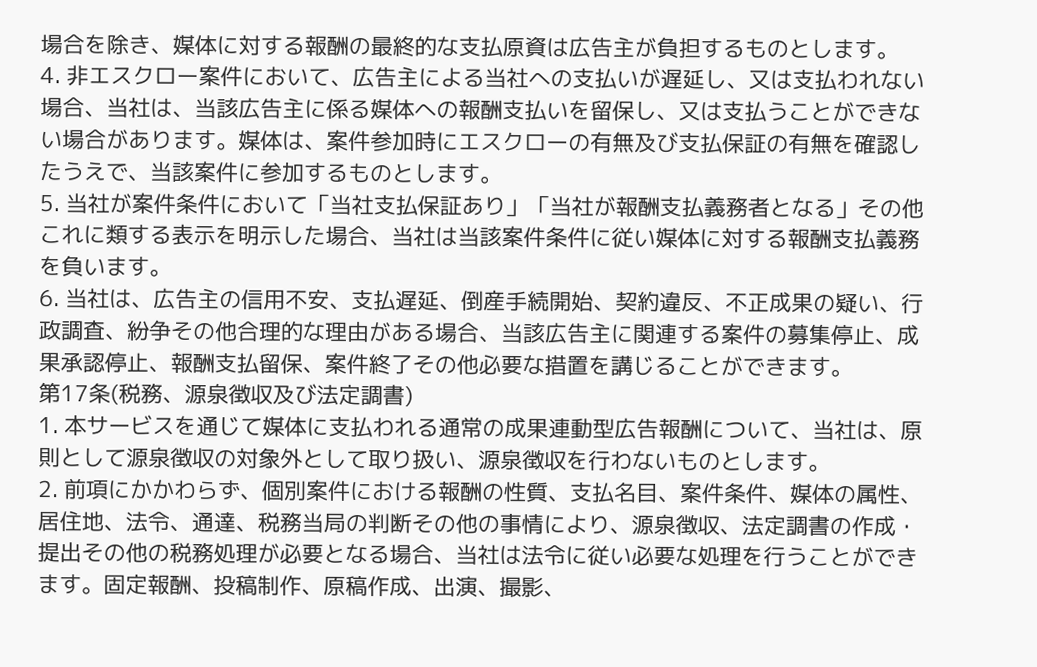場合を除き、媒体に対する報酬の最終的な支払原資は広告主が負担するものとします。
4. 非エスクロー案件において、広告主による当社への支払いが遅延し、又は支払われない場合、当社は、当該広告主に係る媒体への報酬支払いを留保し、又は支払うことができない場合があります。媒体は、案件参加時にエスクローの有無及び支払保証の有無を確認したうえで、当該案件に参加するものとします。
5. 当社が案件条件において「当社支払保証あり」「当社が報酬支払義務者となる」その他これに類する表示を明示した場合、当社は当該案件条件に従い媒体に対する報酬支払義務を負います。
6. 当社は、広告主の信用不安、支払遅延、倒産手続開始、契約違反、不正成果の疑い、行政調査、紛争その他合理的な理由がある場合、当該広告主に関連する案件の募集停止、成果承認停止、報酬支払留保、案件終了その他必要な措置を講じることができます。
第17条(税務、源泉徴収及び法定調書)
1. 本サービスを通じて媒体に支払われる通常の成果連動型広告報酬について、当社は、原則として源泉徴収の対象外として取り扱い、源泉徴収を行わないものとします。
2. 前項にかかわらず、個別案件における報酬の性質、支払名目、案件条件、媒体の属性、居住地、法令、通達、税務当局の判断その他の事情により、源泉徴収、法定調書の作成・提出その他の税務処理が必要となる場合、当社は法令に従い必要な処理を行うことができます。固定報酬、投稿制作、原稿作成、出演、撮影、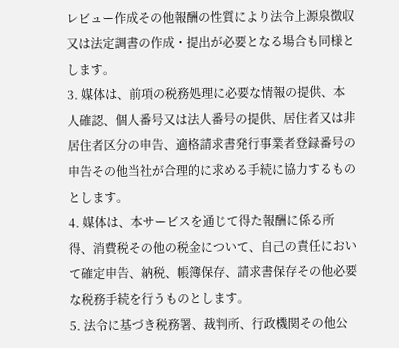レビュー作成その他報酬の性質により法令上源泉徴収又は法定調書の作成・提出が必要となる場合も同様とします。
3. 媒体は、前項の税務処理に必要な情報の提供、本人確認、個人番号又は法人番号の提供、居住者又は非居住者区分の申告、適格請求書発行事業者登録番号の申告その他当社が合理的に求める手続に協力するものとします。
4. 媒体は、本サービスを通じて得た報酬に係る所得、消費税その他の税金について、自己の責任において確定申告、納税、帳簿保存、請求書保存その他必要な税務手続を行うものとします。
5. 法令に基づき税務署、裁判所、行政機関その他公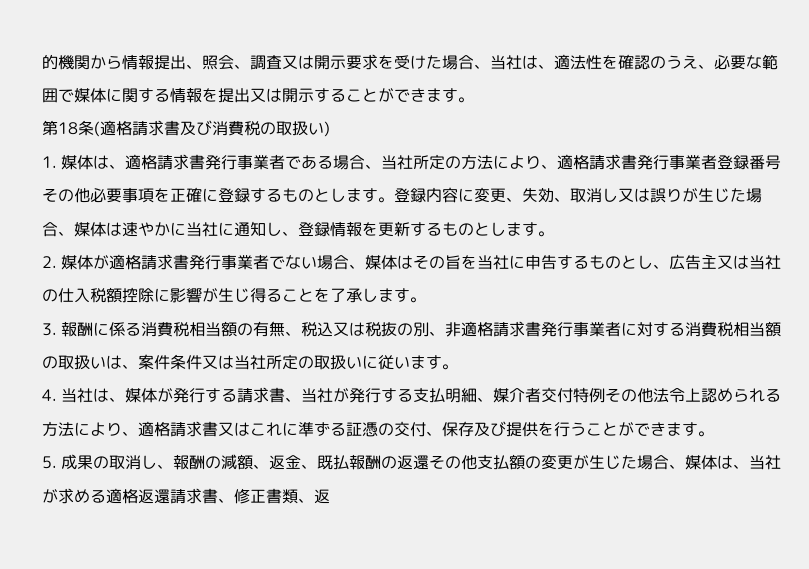的機関から情報提出、照会、調査又は開示要求を受けた場合、当社は、適法性を確認のうえ、必要な範囲で媒体に関する情報を提出又は開示することができます。
第18条(適格請求書及び消費税の取扱い)
1. 媒体は、適格請求書発行事業者である場合、当社所定の方法により、適格請求書発行事業者登録番号その他必要事項を正確に登録するものとします。登録内容に変更、失効、取消し又は誤りが生じた場合、媒体は速やかに当社に通知し、登録情報を更新するものとします。
2. 媒体が適格請求書発行事業者でない場合、媒体はその旨を当社に申告するものとし、広告主又は当社の仕入税額控除に影響が生じ得ることを了承します。
3. 報酬に係る消費税相当額の有無、税込又は税抜の別、非適格請求書発行事業者に対する消費税相当額の取扱いは、案件条件又は当社所定の取扱いに従います。
4. 当社は、媒体が発行する請求書、当社が発行する支払明細、媒介者交付特例その他法令上認められる方法により、適格請求書又はこれに準ずる証憑の交付、保存及び提供を行うことができます。
5. 成果の取消し、報酬の減額、返金、既払報酬の返還その他支払額の変更が生じた場合、媒体は、当社が求める適格返還請求書、修正書類、返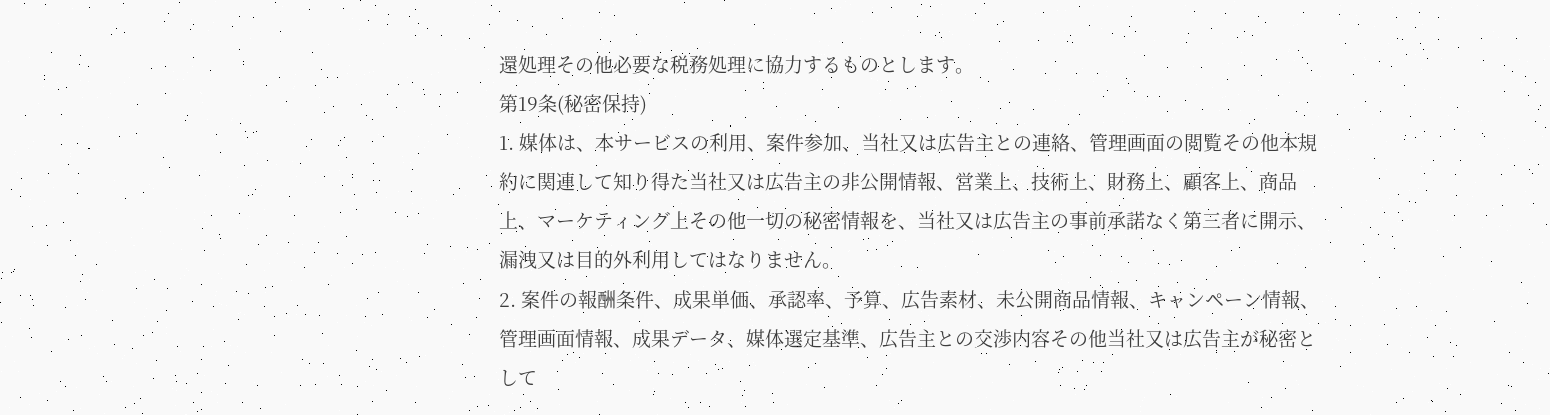還処理その他必要な税務処理に協力するものとします。
第19条(秘密保持)
1. 媒体は、本サービスの利用、案件参加、当社又は広告主との連絡、管理画面の閲覧その他本規約に関連して知り得た当社又は広告主の非公開情報、営業上、技術上、財務上、顧客上、商品上、マーケティング上その他一切の秘密情報を、当社又は広告主の事前承諾なく第三者に開示、漏洩又は目的外利用してはなりません。
2. 案件の報酬条件、成果単価、承認率、予算、広告素材、未公開商品情報、キャンペーン情報、管理画面情報、成果データ、媒体選定基準、広告主との交渉内容その他当社又は広告主が秘密として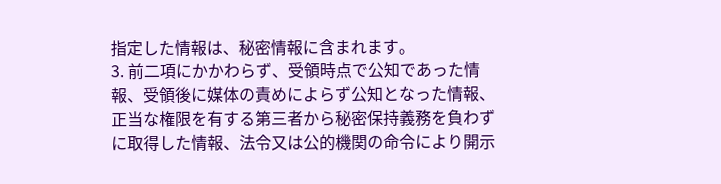指定した情報は、秘密情報に含まれます。
3. 前二項にかかわらず、受領時点で公知であった情報、受領後に媒体の責めによらず公知となった情報、正当な権限を有する第三者から秘密保持義務を負わずに取得した情報、法令又は公的機関の命令により開示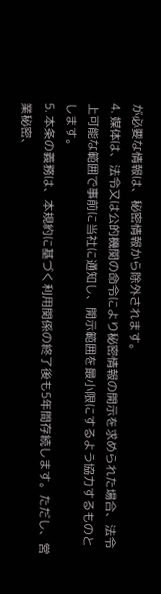が必要な情報は、秘密情報から除外されます。
4. 媒体は、法令又は公的機関の命令により秘密情報の開示を求められた場合、法令上可能な範囲で事前に当社に通知し、開示範囲を最小限にするよう協力するものとします。
5. 本条の義務は、本規約に基づく利用関係の終了後も5年間存続します。ただし、営業秘密、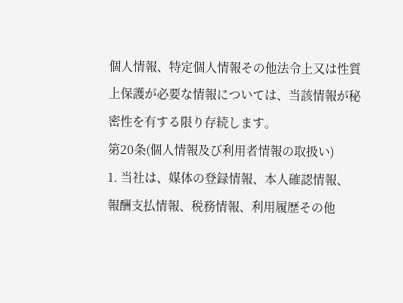個人情報、特定個人情報その他法令上又は性質上保護が必要な情報については、当該情報が秘密性を有する限り存続します。
第20条(個人情報及び利用者情報の取扱い)
1. 当社は、媒体の登録情報、本人確認情報、報酬支払情報、税務情報、利用履歴その他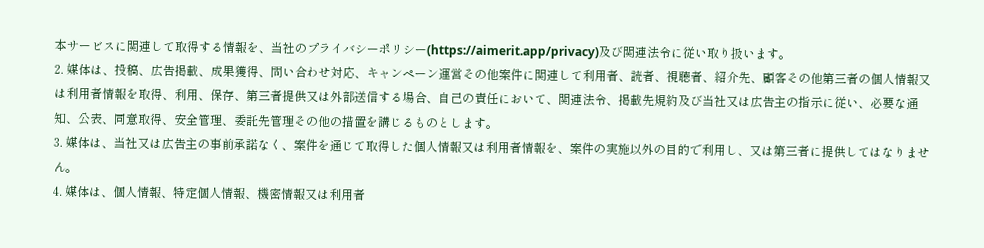本サービスに関連して取得する情報を、当社のプライバシーポリシー(https://aimerit.app/privacy)及び関連法令に従い取り扱います。
2. 媒体は、投稿、広告掲載、成果獲得、問い合わせ対応、キャンペーン運営その他案件に関連して利用者、読者、視聴者、紹介先、顧客その他第三者の個人情報又は利用者情報を取得、利用、保存、第三者提供又は外部送信する場合、自己の責任において、関連法令、掲載先規約及び当社又は広告主の指示に従い、必要な通知、公表、同意取得、安全管理、委託先管理その他の措置を講じるものとします。
3. 媒体は、当社又は広告主の事前承諾なく、案件を通じて取得した個人情報又は利用者情報を、案件の実施以外の目的で利用し、又は第三者に提供してはなりません。
4. 媒体は、個人情報、特定個人情報、機密情報又は利用者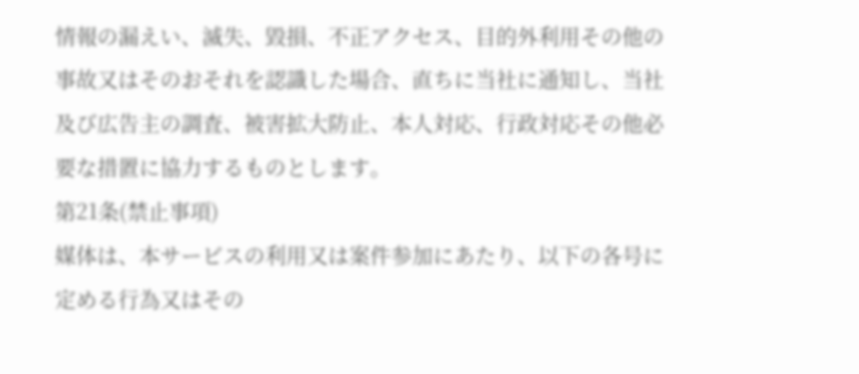情報の漏えい、滅失、毀損、不正アクセス、目的外利用その他の事故又はそのおそれを認識した場合、直ちに当社に通知し、当社及び広告主の調査、被害拡大防止、本人対応、行政対応その他必要な措置に協力するものとします。
第21条(禁止事項)
媒体は、本サービスの利用又は案件参加にあたり、以下の各号に定める行為又はその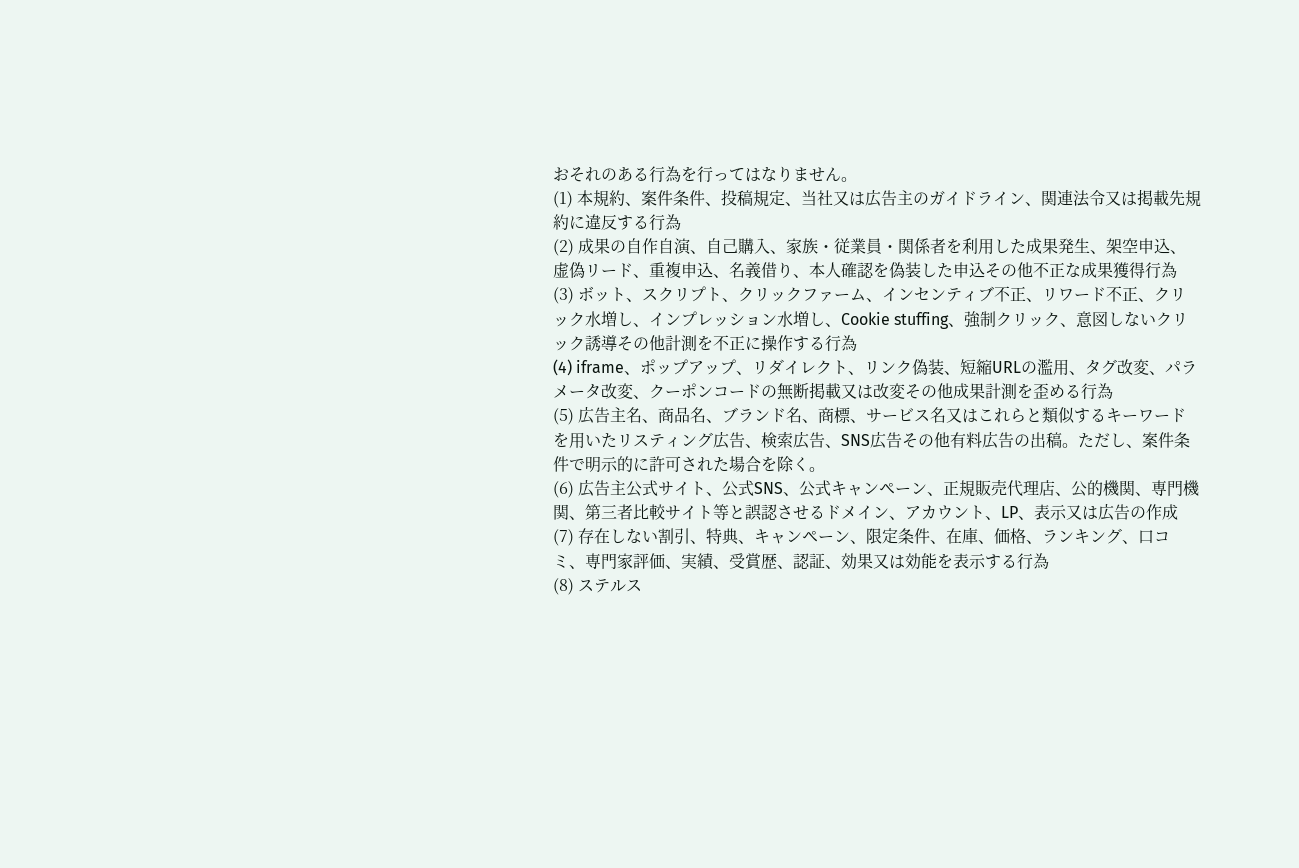おそれのある行為を行ってはなりません。
(1) 本規約、案件条件、投稿規定、当社又は広告主のガイドライン、関連法令又は掲載先規約に違反する行為
(2) 成果の自作自演、自己購入、家族・従業員・関係者を利用した成果発生、架空申込、虚偽リード、重複申込、名義借り、本人確認を偽装した申込その他不正な成果獲得行為
(3) ボット、スクリプト、クリックファーム、インセンティブ不正、リワード不正、クリック水増し、インプレッション水増し、Cookie stuffing、強制クリック、意図しないクリック誘導その他計測を不正に操作する行為
(4) iframe、ポップアップ、リダイレクト、リンク偽装、短縮URLの濫用、タグ改変、パラメータ改変、クーポンコードの無断掲載又は改変その他成果計測を歪める行為
(5) 広告主名、商品名、ブランド名、商標、サービス名又はこれらと類似するキーワードを用いたリスティング広告、検索広告、SNS広告その他有料広告の出稿。ただし、案件条件で明示的に許可された場合を除く。
(6) 広告主公式サイト、公式SNS、公式キャンペーン、正規販売代理店、公的機関、専門機関、第三者比較サイト等と誤認させるドメイン、アカウント、LP、表示又は広告の作成
(7) 存在しない割引、特典、キャンペーン、限定条件、在庫、価格、ランキング、口コミ、専門家評価、実績、受賞歴、認証、効果又は効能を表示する行為
(8) ステルス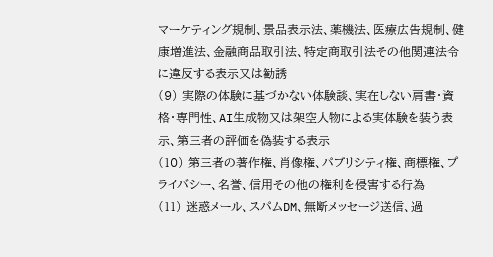マーケティング規制、景品表示法、薬機法、医療広告規制、健康増進法、金融商品取引法、特定商取引法その他関連法令に違反する表示又は勧誘
(9) 実際の体験に基づかない体験談、実在しない肩書・資格・専門性、AI生成物又は架空人物による実体験を装う表示、第三者の評価を偽装する表示
(10) 第三者の著作権、肖像権、パブリシティ権、商標権、プライバシー、名誉、信用その他の権利を侵害する行為
(11) 迷惑メール、スパムDM、無断メッセージ送信、過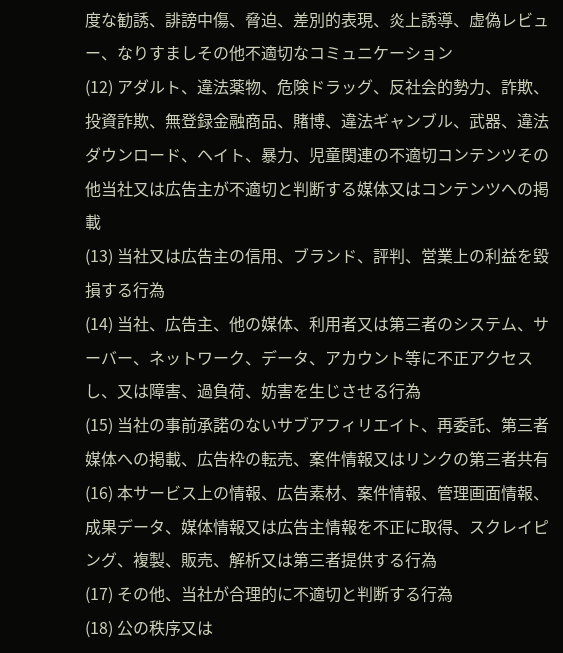度な勧誘、誹謗中傷、脅迫、差別的表現、炎上誘導、虚偽レビュー、なりすましその他不適切なコミュニケーション
(12) アダルト、違法薬物、危険ドラッグ、反社会的勢力、詐欺、投資詐欺、無登録金融商品、賭博、違法ギャンブル、武器、違法ダウンロード、ヘイト、暴力、児童関連の不適切コンテンツその他当社又は広告主が不適切と判断する媒体又はコンテンツへの掲載
(13) 当社又は広告主の信用、ブランド、評判、営業上の利益を毀損する行為
(14) 当社、広告主、他の媒体、利用者又は第三者のシステム、サーバー、ネットワーク、データ、アカウント等に不正アクセスし、又は障害、過負荷、妨害を生じさせる行為
(15) 当社の事前承諾のないサブアフィリエイト、再委託、第三者媒体への掲載、広告枠の転売、案件情報又はリンクの第三者共有
(16) 本サービス上の情報、広告素材、案件情報、管理画面情報、成果データ、媒体情報又は広告主情報を不正に取得、スクレイピング、複製、販売、解析又は第三者提供する行為
(17) その他、当社が合理的に不適切と判断する行為
(18) 公の秩序又は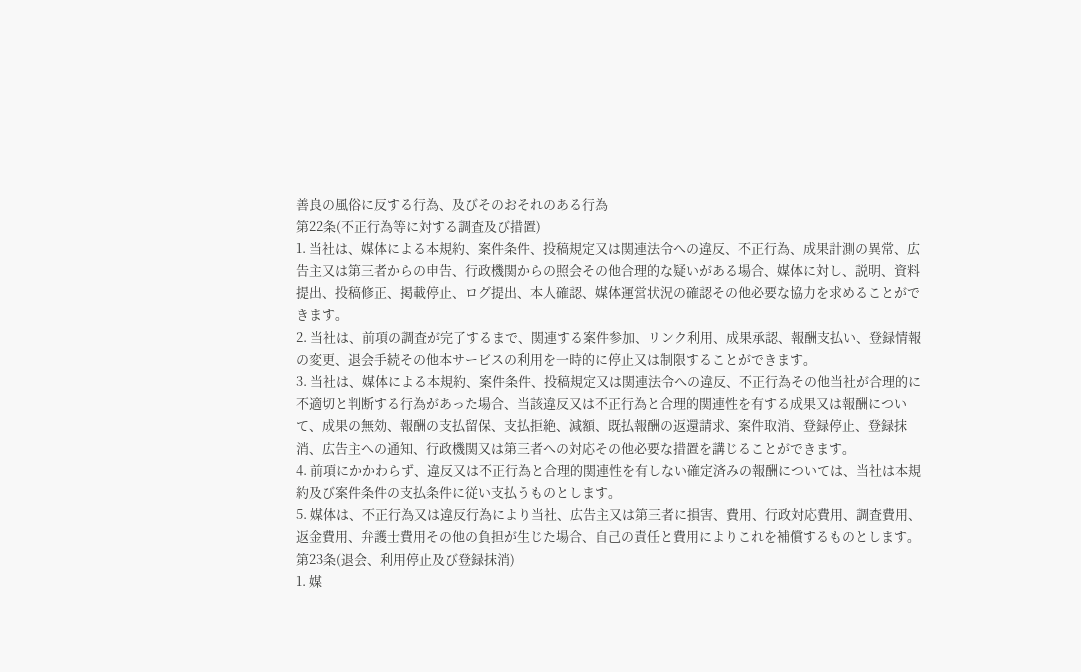善良の風俗に反する行為、及びそのおそれのある行為
第22条(不正行為等に対する調査及び措置)
1. 当社は、媒体による本規約、案件条件、投稿規定又は関連法令への違反、不正行為、成果計測の異常、広告主又は第三者からの申告、行政機関からの照会その他合理的な疑いがある場合、媒体に対し、説明、資料提出、投稿修正、掲載停止、ログ提出、本人確認、媒体運営状況の確認その他必要な協力を求めることができます。
2. 当社は、前項の調査が完了するまで、関連する案件参加、リンク利用、成果承認、報酬支払い、登録情報の変更、退会手続その他本サービスの利用を一時的に停止又は制限することができます。
3. 当社は、媒体による本規約、案件条件、投稿規定又は関連法令への違反、不正行為その他当社が合理的に不適切と判断する行為があった場合、当該違反又は不正行為と合理的関連性を有する成果又は報酬について、成果の無効、報酬の支払留保、支払拒絶、減額、既払報酬の返還請求、案件取消、登録停止、登録抹消、広告主への通知、行政機関又は第三者への対応その他必要な措置を講じることができます。
4. 前項にかかわらず、違反又は不正行為と合理的関連性を有しない確定済みの報酬については、当社は本規約及び案件条件の支払条件に従い支払うものとします。
5. 媒体は、不正行為又は違反行為により当社、広告主又は第三者に損害、費用、行政対応費用、調査費用、返金費用、弁護士費用その他の負担が生じた場合、自己の責任と費用によりこれを補償するものとします。
第23条(退会、利用停止及び登録抹消)
1. 媒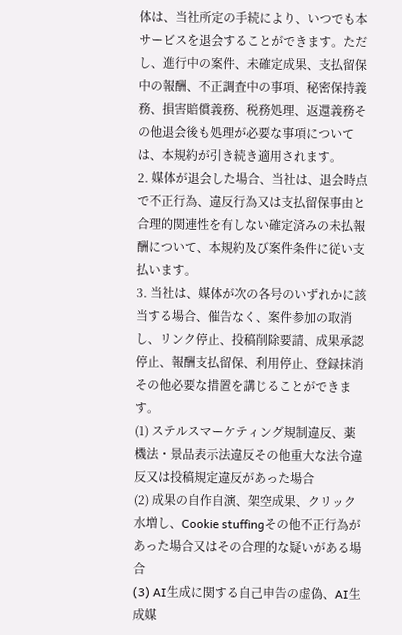体は、当社所定の手続により、いつでも本サービスを退会することができます。ただし、進行中の案件、未確定成果、支払留保中の報酬、不正調査中の事項、秘密保持義務、損害賠償義務、税務処理、返還義務その他退会後も処理が必要な事項については、本規約が引き続き適用されます。
2. 媒体が退会した場合、当社は、退会時点で不正行為、違反行為又は支払留保事由と合理的関連性を有しない確定済みの未払報酬について、本規約及び案件条件に従い支払います。
3. 当社は、媒体が次の各号のいずれかに該当する場合、催告なく、案件参加の取消し、リンク停止、投稿削除要請、成果承認停止、報酬支払留保、利用停止、登録抹消その他必要な措置を講じることができます。
(1) ステルスマーケティング規制違反、薬機法・景品表示法違反その他重大な法令違反又は投稿規定違反があった場合
(2) 成果の自作自演、架空成果、クリック水増し、Cookie stuffingその他不正行為があった場合又はその合理的な疑いがある場合
(3) AI生成に関する自己申告の虚偽、AI生成媒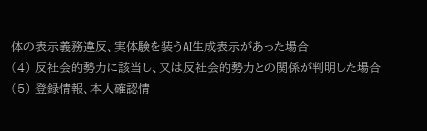体の表示義務違反、実体験を装うAI生成表示があった場合
(4) 反社会的勢力に該当し、又は反社会的勢力との関係が判明した場合
(5) 登録情報、本人確認情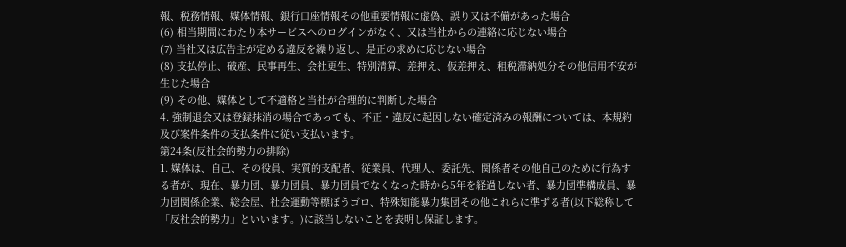報、税務情報、媒体情報、銀行口座情報その他重要情報に虚偽、誤り又は不備があった場合
(6) 相当期間にわたり本サービスへのログインがなく、又は当社からの連絡に応じない場合
(7) 当社又は広告主が定める違反を繰り返し、是正の求めに応じない場合
(8) 支払停止、破産、民事再生、会社更生、特別清算、差押え、仮差押え、租税滞納処分その他信用不安が生じた場合
(9) その他、媒体として不適格と当社が合理的に判断した場合
4. 強制退会又は登録抹消の場合であっても、不正・違反に起因しない確定済みの報酬については、本規約及び案件条件の支払条件に従い支払います。
第24条(反社会的勢力の排除)
1. 媒体は、自己、その役員、実質的支配者、従業員、代理人、委託先、関係者その他自己のために行為する者が、現在、暴力団、暴力団員、暴力団員でなくなった時から5年を経過しない者、暴力団準構成員、暴力団関係企業、総会屋、社会運動等標ぼうゴロ、特殊知能暴力集団その他これらに準ずる者(以下総称して「反社会的勢力」といいます。)に該当しないことを表明し保証します。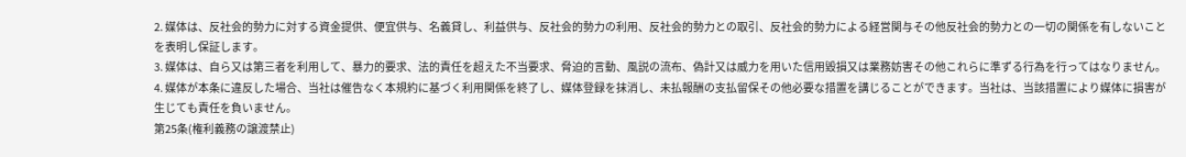2. 媒体は、反社会的勢力に対する資金提供、便宜供与、名義貸し、利益供与、反社会的勢力の利用、反社会的勢力との取引、反社会的勢力による経営関与その他反社会的勢力との一切の関係を有しないことを表明し保証します。
3. 媒体は、自ら又は第三者を利用して、暴力的要求、法的責任を超えた不当要求、脅迫的言動、風説の流布、偽計又は威力を用いた信用毀損又は業務妨害その他これらに準ずる行為を行ってはなりません。
4. 媒体が本条に違反した場合、当社は催告なく本規約に基づく利用関係を終了し、媒体登録を抹消し、未払報酬の支払留保その他必要な措置を講じることができます。当社は、当該措置により媒体に損害が生じても責任を負いません。
第25条(権利義務の譲渡禁止)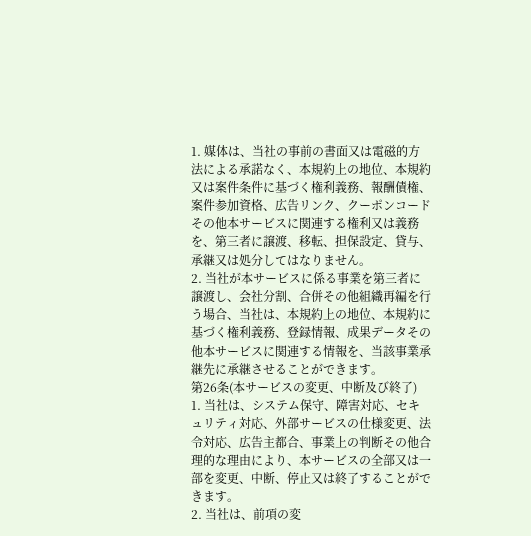1. 媒体は、当社の事前の書面又は電磁的方法による承諾なく、本規約上の地位、本規約又は案件条件に基づく権利義務、報酬債権、案件参加資格、広告リンク、クーポンコードその他本サービスに関連する権利又は義務を、第三者に譲渡、移転、担保設定、貸与、承継又は処分してはなりません。
2. 当社が本サービスに係る事業を第三者に譲渡し、会社分割、合併その他組織再編を行う場合、当社は、本規約上の地位、本規約に基づく権利義務、登録情報、成果データその他本サービスに関連する情報を、当該事業承継先に承継させることができます。
第26条(本サービスの変更、中断及び終了)
1. 当社は、システム保守、障害対応、セキュリティ対応、外部サービスの仕様変更、法令対応、広告主都合、事業上の判断その他合理的な理由により、本サービスの全部又は一部を変更、中断、停止又は終了することができます。
2. 当社は、前項の変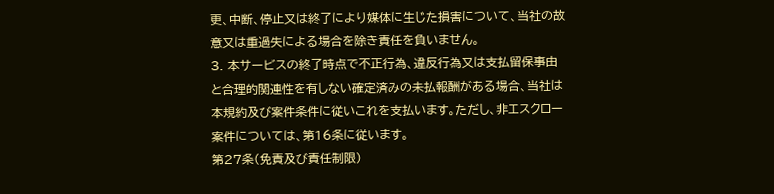更、中断、停止又は終了により媒体に生じた損害について、当社の故意又は重過失による場合を除き責任を負いません。
3. 本サービスの終了時点で不正行為、違反行為又は支払留保事由と合理的関連性を有しない確定済みの未払報酬がある場合、当社は本規約及び案件条件に従いこれを支払います。ただし、非エスクロー案件については、第16条に従います。
第27条(免責及び責任制限)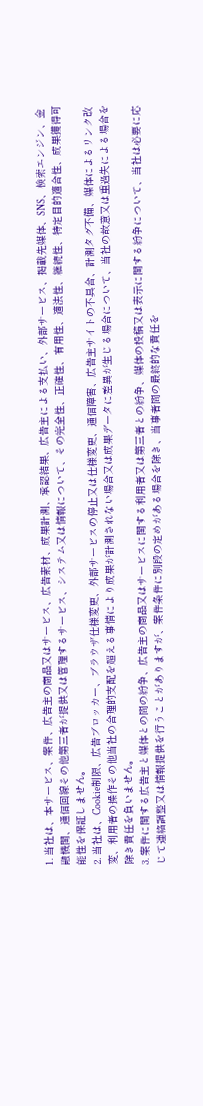1. 当社は、本サービス、案件、広告主の商品又はサービス、広告素材、成果計測、承認結果、広告主による支払い、外部サービス、掲載先媒体、SNS、検索エンジン、金融機関、通信回線その他第三者が提供又は管理するサービス、システム又は情報について、その完全性、正確性、有用性、適法性、継続性、特定目的適合性、成果獲得可能性を保証しません。
2. 当社は、Cookie制限、広告ブロッカー、ブラウザ仕様変更、外部サービスの停止又は仕様変更、通信障害、広告主サイトの不具合、計測タグ不備、媒体によるリンク改変、利用者の操作その他当社の合理的支配を超える事情により成果が計測されない場合又は成果データに差異が生じる場合について、当社の故意又は重過失による場合を除き責任を負いません。
3. 案件に関する広告主と媒体との間の紛争、広告主の商品又はサービスに関する利用者又は第三者との紛争、媒体の投稿又は表示に関する紛争について、当社は必要に応じて連絡調整又は情報提供を行うことがありますが、案件条件に別段の定めがある場合を除き、当事者間の最終的な責任を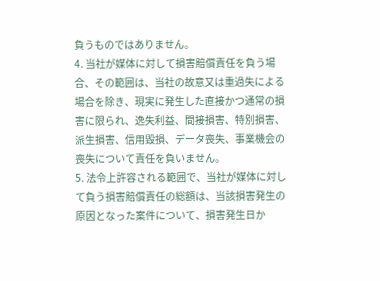負うものではありません。
4. 当社が媒体に対して損害賠償責任を負う場合、その範囲は、当社の故意又は重過失による場合を除き、現実に発生した直接かつ通常の損害に限られ、逸失利益、間接損害、特別損害、派生損害、信用毀損、データ喪失、事業機会の喪失について責任を負いません。
5. 法令上許容される範囲で、当社が媒体に対して負う損害賠償責任の総額は、当該損害発生の原因となった案件について、損害発生日か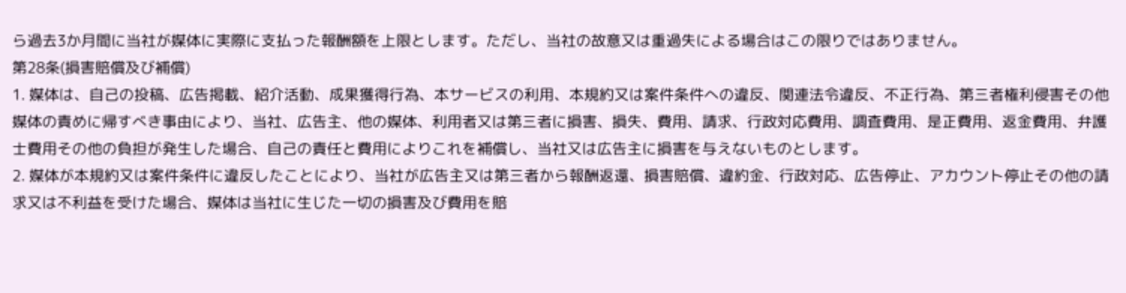ら過去3か月間に当社が媒体に実際に支払った報酬額を上限とします。ただし、当社の故意又は重過失による場合はこの限りではありません。
第28条(損害賠償及び補償)
1. 媒体は、自己の投稿、広告掲載、紹介活動、成果獲得行為、本サービスの利用、本規約又は案件条件への違反、関連法令違反、不正行為、第三者権利侵害その他媒体の責めに帰すべき事由により、当社、広告主、他の媒体、利用者又は第三者に損害、損失、費用、請求、行政対応費用、調査費用、是正費用、返金費用、弁護士費用その他の負担が発生した場合、自己の責任と費用によりこれを補償し、当社又は広告主に損害を与えないものとします。
2. 媒体が本規約又は案件条件に違反したことにより、当社が広告主又は第三者から報酬返還、損害賠償、違約金、行政対応、広告停止、アカウント停止その他の請求又は不利益を受けた場合、媒体は当社に生じた一切の損害及び費用を賠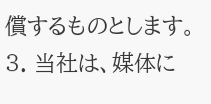償するものとします。
3. 当社は、媒体に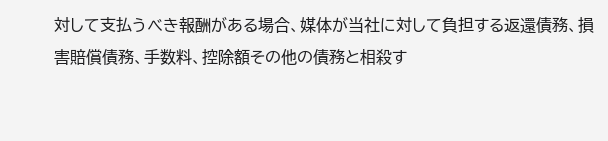対して支払うべき報酬がある場合、媒体が当社に対して負担する返還債務、損害賠償債務、手数料、控除額その他の債務と相殺す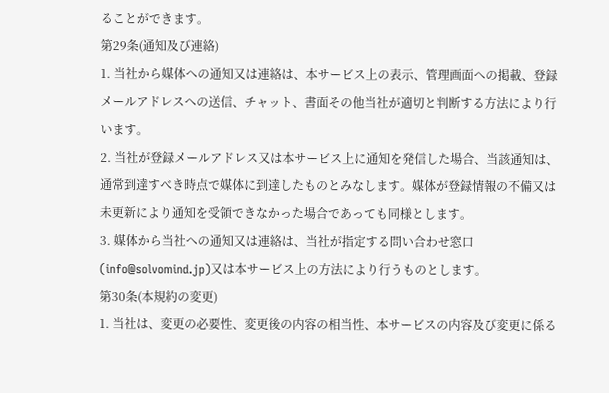ることができます。
第29条(通知及び連絡)
1. 当社から媒体への通知又は連絡は、本サービス上の表示、管理画面への掲載、登録メールアドレスへの送信、チャット、書面その他当社が適切と判断する方法により行います。
2. 当社が登録メールアドレス又は本サービス上に通知を発信した場合、当該通知は、通常到達すべき時点で媒体に到達したものとみなします。媒体が登録情報の不備又は未更新により通知を受領できなかった場合であっても同様とします。
3. 媒体から当社への通知又は連絡は、当社が指定する問い合わせ窓口(info@solvomind.jp)又は本サービス上の方法により行うものとします。
第30条(本規約の変更)
1. 当社は、変更の必要性、変更後の内容の相当性、本サービスの内容及び変更に係る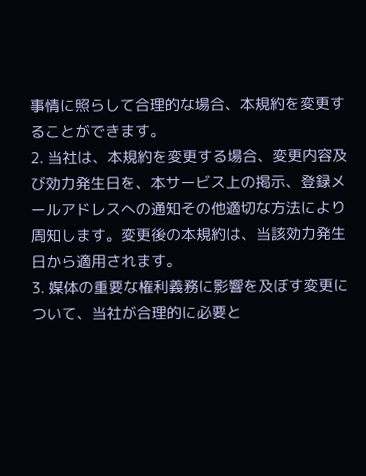事情に照らして合理的な場合、本規約を変更することができます。
2. 当社は、本規約を変更する場合、変更内容及び効力発生日を、本サービス上の掲示、登録メールアドレスへの通知その他適切な方法により周知します。変更後の本規約は、当該効力発生日から適用されます。
3. 媒体の重要な権利義務に影響を及ぼす変更について、当社が合理的に必要と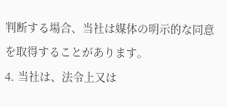判断する場合、当社は媒体の明示的な同意を取得することがあります。
4. 当社は、法令上又は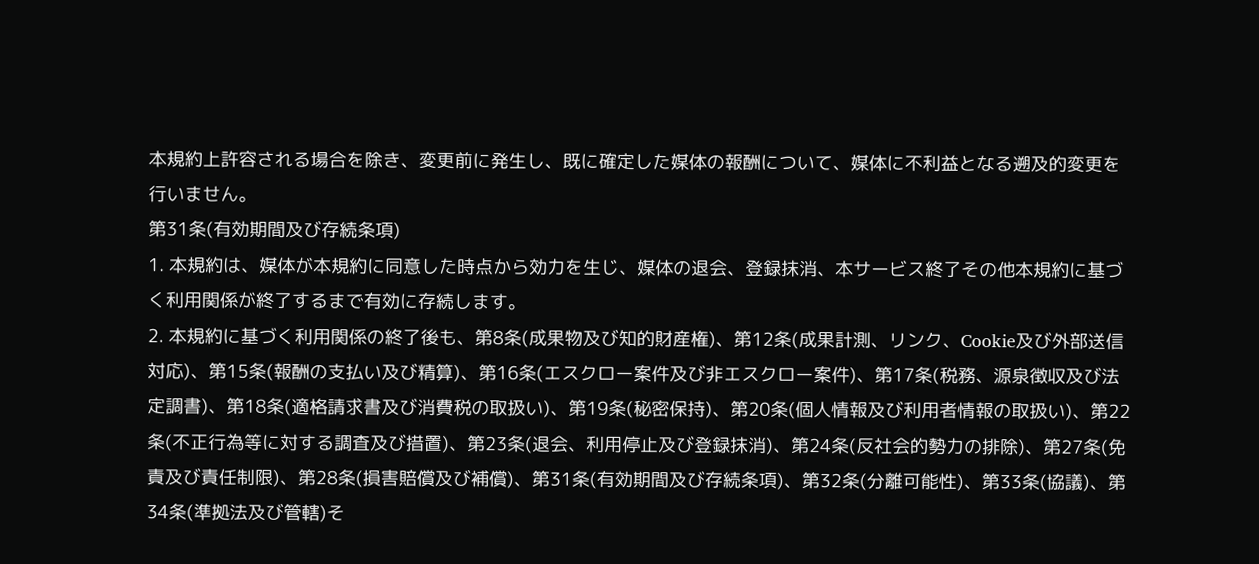本規約上許容される場合を除き、変更前に発生し、既に確定した媒体の報酬について、媒体に不利益となる遡及的変更を行いません。
第31条(有効期間及び存続条項)
1. 本規約は、媒体が本規約に同意した時点から効力を生じ、媒体の退会、登録抹消、本サービス終了その他本規約に基づく利用関係が終了するまで有効に存続します。
2. 本規約に基づく利用関係の終了後も、第8条(成果物及び知的財産権)、第12条(成果計測、リンク、Cookie及び外部送信対応)、第15条(報酬の支払い及び精算)、第16条(エスクロー案件及び非エスクロー案件)、第17条(税務、源泉徴収及び法定調書)、第18条(適格請求書及び消費税の取扱い)、第19条(秘密保持)、第20条(個人情報及び利用者情報の取扱い)、第22条(不正行為等に対する調査及び措置)、第23条(退会、利用停止及び登録抹消)、第24条(反社会的勢力の排除)、第27条(免責及び責任制限)、第28条(損害賠償及び補償)、第31条(有効期間及び存続条項)、第32条(分離可能性)、第33条(協議)、第34条(準拠法及び管轄)そ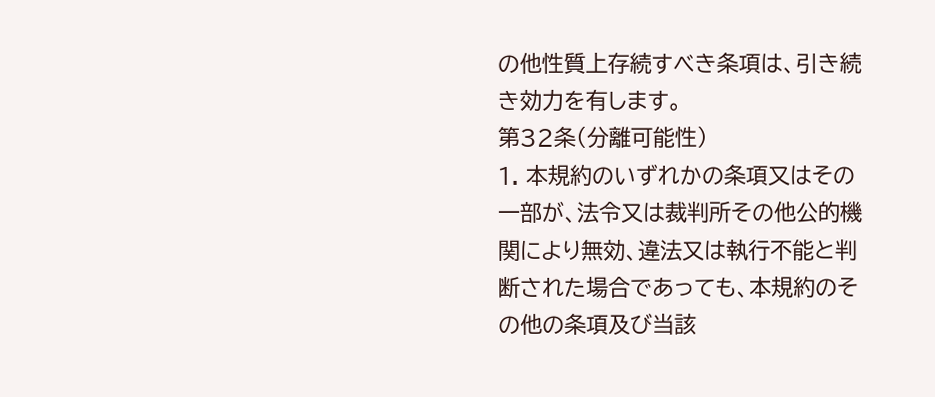の他性質上存続すべき条項は、引き続き効力を有します。
第32条(分離可能性)
1. 本規約のいずれかの条項又はその一部が、法令又は裁判所その他公的機関により無効、違法又は執行不能と判断された場合であっても、本規約のその他の条項及び当該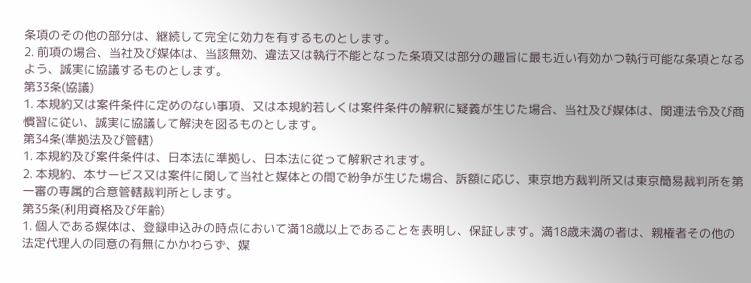条項のその他の部分は、継続して完全に効力を有するものとします。
2. 前項の場合、当社及び媒体は、当該無効、違法又は執行不能となった条項又は部分の趣旨に最も近い有効かつ執行可能な条項となるよう、誠実に協議するものとします。
第33条(協議)
1. 本規約又は案件条件に定めのない事項、又は本規約若しくは案件条件の解釈に疑義が生じた場合、当社及び媒体は、関連法令及び商慣習に従い、誠実に協議して解決を図るものとします。
第34条(準拠法及び管轄)
1. 本規約及び案件条件は、日本法に準拠し、日本法に従って解釈されます。
2. 本規約、本サービス又は案件に関して当社と媒体との間で紛争が生じた場合、訴額に応じ、東京地方裁判所又は東京簡易裁判所を第一審の専属的合意管轄裁判所とします。
第35条(利用資格及び年齢)
1. 個人である媒体は、登録申込みの時点において満18歳以上であることを表明し、保証します。満18歳未満の者は、親権者その他の法定代理人の同意の有無にかかわらず、媒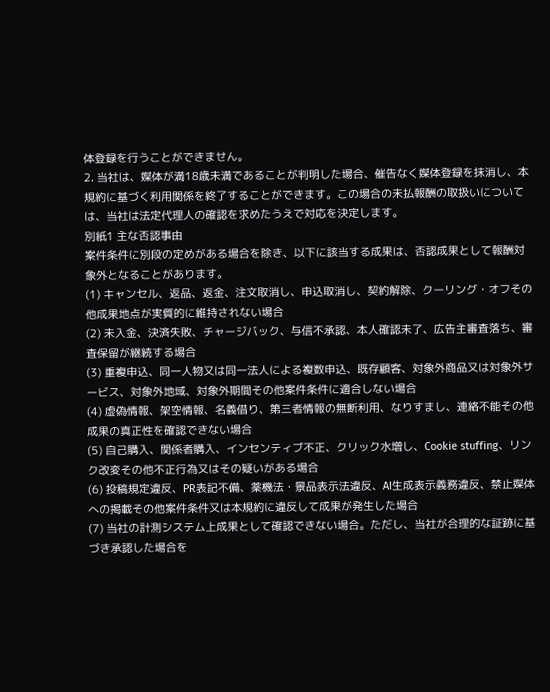体登録を行うことができません。
2. 当社は、媒体が満18歳未満であることが判明した場合、催告なく媒体登録を抹消し、本規約に基づく利用関係を終了することができます。この場合の未払報酬の取扱いについては、当社は法定代理人の確認を求めたうえで対応を決定します。
別紙1 主な否認事由
案件条件に別段の定めがある場合を除き、以下に該当する成果は、否認成果として報酬対象外となることがあります。
(1) キャンセル、返品、返金、注文取消し、申込取消し、契約解除、クーリング・オフその他成果地点が実質的に維持されない場合
(2) 未入金、決済失敗、チャージバック、与信不承認、本人確認未了、広告主審査落ち、審査保留が継続する場合
(3) 重複申込、同一人物又は同一法人による複数申込、既存顧客、対象外商品又は対象外サービス、対象外地域、対象外期間その他案件条件に適合しない場合
(4) 虚偽情報、架空情報、名義借り、第三者情報の無断利用、なりすまし、連絡不能その他成果の真正性を確認できない場合
(5) 自己購入、関係者購入、インセンティブ不正、クリック水増し、Cookie stuffing、リンク改変その他不正行為又はその疑いがある場合
(6) 投稿規定違反、PR表記不備、薬機法・景品表示法違反、AI生成表示義務違反、禁止媒体への掲載その他案件条件又は本規約に違反して成果が発生した場合
(7) 当社の計測システム上成果として確認できない場合。ただし、当社が合理的な証跡に基づき承認した場合を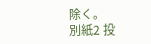除く。
別紙2 投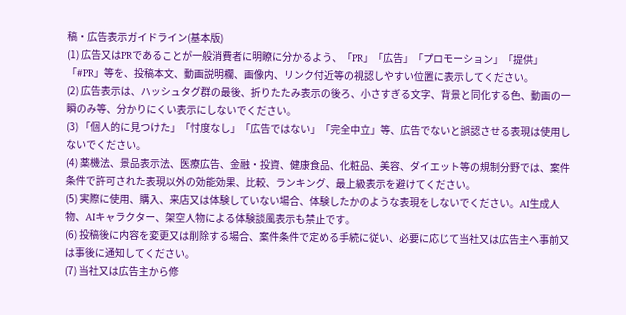稿・広告表示ガイドライン(基本版)
(1) 広告又はPRであることが一般消費者に明瞭に分かるよう、「PR」「広告」「プロモーション」「提供」「#PR」等を、投稿本文、動画説明欄、画像内、リンク付近等の視認しやすい位置に表示してください。
(2) 広告表示は、ハッシュタグ群の最後、折りたたみ表示の後ろ、小さすぎる文字、背景と同化する色、動画の一瞬のみ等、分かりにくい表示にしないでください。
(3) 「個人的に見つけた」「忖度なし」「広告ではない」「完全中立」等、広告でないと誤認させる表現は使用しないでください。
(4) 薬機法、景品表示法、医療広告、金融・投資、健康食品、化粧品、美容、ダイエット等の規制分野では、案件条件で許可された表現以外の効能効果、比較、ランキング、最上級表示を避けてください。
(5) 実際に使用、購入、来店又は体験していない場合、体験したかのような表現をしないでください。AI生成人物、AIキャラクター、架空人物による体験談風表示も禁止です。
(6) 投稿後に内容を変更又は削除する場合、案件条件で定める手続に従い、必要に応じて当社又は広告主へ事前又は事後に通知してください。
(7) 当社又は広告主から修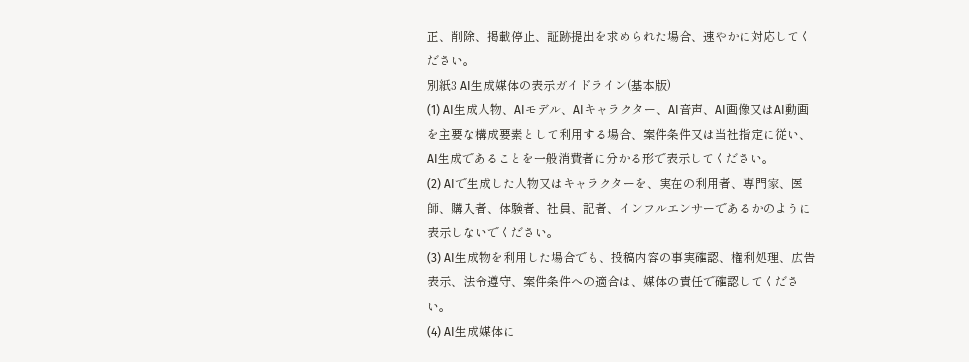正、削除、掲載停止、証跡提出を求められた場合、速やかに対応してください。
別紙3 AI生成媒体の表示ガイドライン(基本版)
(1) AI生成人物、AIモデル、AIキャラクター、AI音声、AI画像又はAI動画を主要な構成要素として利用する場合、案件条件又は当社指定に従い、AI生成であることを一般消費者に分かる形で表示してください。
(2) AIで生成した人物又はキャラクターを、実在の利用者、専門家、医師、購入者、体験者、社員、記者、インフルエンサーであるかのように表示しないでください。
(3) AI生成物を利用した場合でも、投稿内容の事実確認、権利処理、広告表示、法令遵守、案件条件への適合は、媒体の責任で確認してください。
(4) AI生成媒体に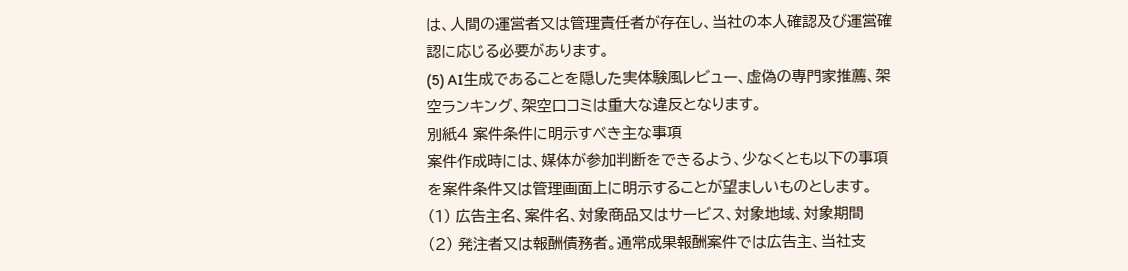は、人間の運営者又は管理責任者が存在し、当社の本人確認及び運営確認に応じる必要があります。
(5) AI生成であることを隠した実体験風レビュー、虚偽の専門家推薦、架空ランキング、架空口コミは重大な違反となります。
別紙4 案件条件に明示すべき主な事項
案件作成時には、媒体が参加判断をできるよう、少なくとも以下の事項を案件条件又は管理画面上に明示することが望ましいものとします。
(1) 広告主名、案件名、対象商品又はサービス、対象地域、対象期間
(2) 発注者又は報酬債務者。通常成果報酬案件では広告主、当社支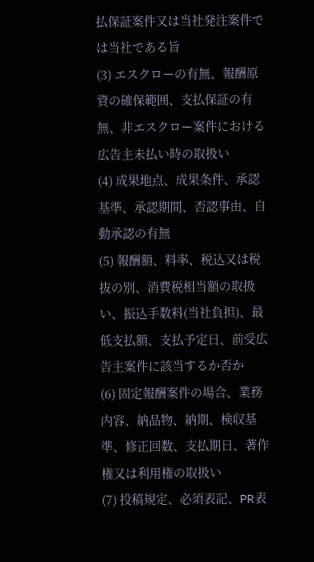払保証案件又は当社発注案件では当社である旨
(3) エスクローの有無、報酬原資の確保範囲、支払保証の有無、非エスクロー案件における広告主未払い時の取扱い
(4) 成果地点、成果条件、承認基準、承認期間、否認事由、自動承認の有無
(5) 報酬額、料率、税込又は税抜の別、消費税相当額の取扱い、振込手数料(当社負担)、最低支払額、支払予定日、前受広告主案件に該当するか否か
(6) 固定報酬案件の場合、業務内容、納品物、納期、検収基準、修正回数、支払期日、著作権又は利用権の取扱い
(7) 投稿規定、必須表記、PR表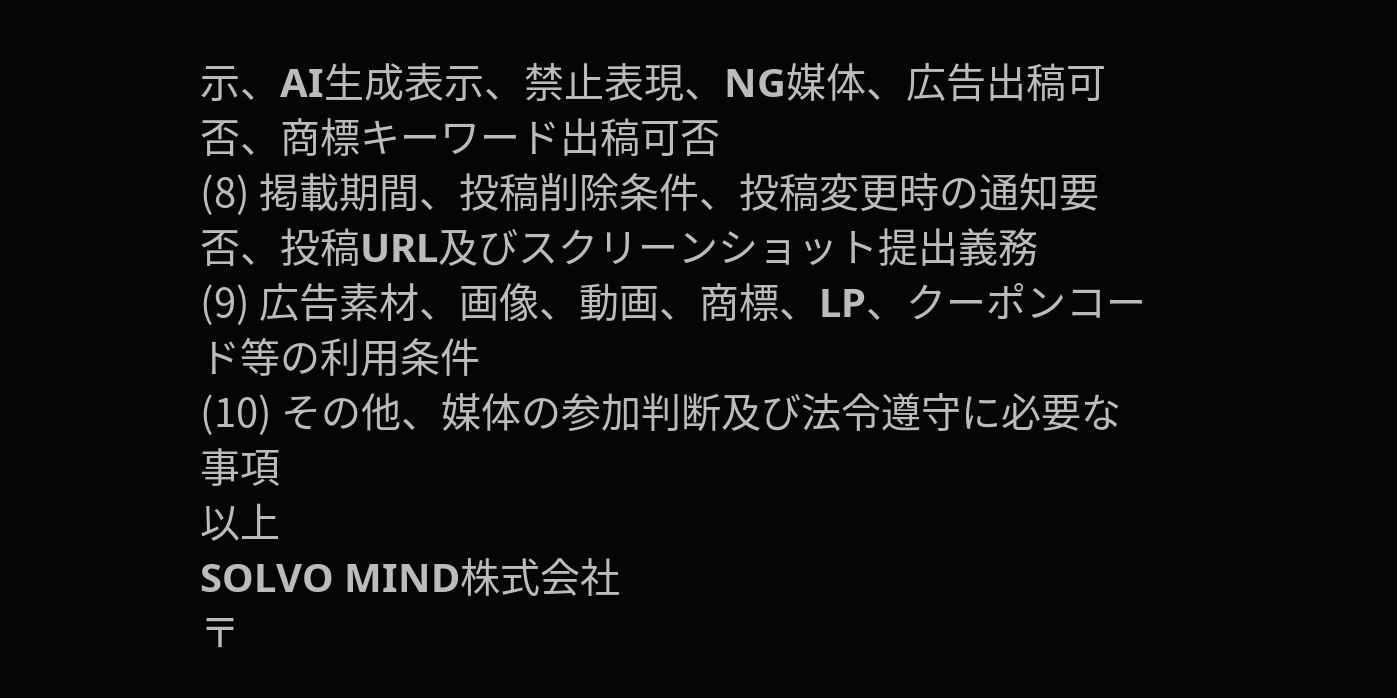示、AI生成表示、禁止表現、NG媒体、広告出稿可否、商標キーワード出稿可否
(8) 掲載期間、投稿削除条件、投稿変更時の通知要否、投稿URL及びスクリーンショット提出義務
(9) 広告素材、画像、動画、商標、LP、クーポンコード等の利用条件
(10) その他、媒体の参加判断及び法令遵守に必要な事項
以上
SOLVO MIND株式会社
〒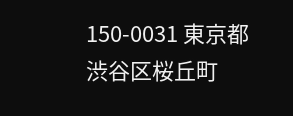150-0031 東京都渋谷区桜丘町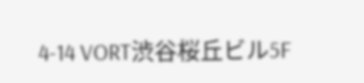4-14 VORT渋谷桜丘ビル5F